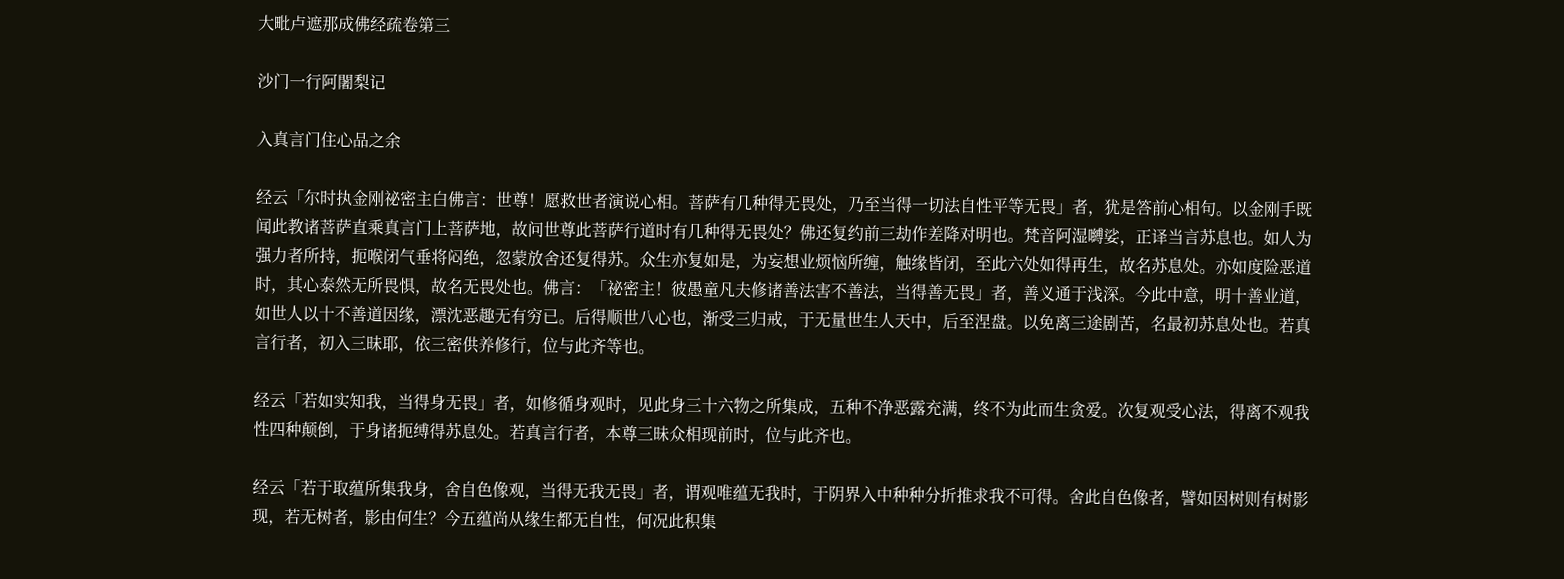大毗卢遮那成佛经疏卷第三

沙门一行阿闍梨记

入真言门住心品之余

经云「尔时执金刚祕密主白佛言：世尊！愿救世者演说心相。菩萨有几种得无畏处，乃至当得一切法自性平等无畏」者，犹是答前心相句。以金刚手既闻此教诸菩萨直乘真言门上菩萨地，故问世尊此菩萨行道时有几种得无畏处？佛还复约前三劫作差降对明也。梵音阿湿嚩娑，正译当言苏息也。如人为强力者所持，扼喉闭气垂将闷绝，忽蒙放舍还复得苏。众生亦复如是，为妄想业烦恼所缠，触缘皆闭，至此六处如得再生，故名苏息处。亦如度险恶道时，其心泰然无所畏惧，故名无畏处也。佛言：「祕密主！彼愚童凡夫修诸善法害不善法，当得善无畏」者，善义通于浅深。今此中意，明十善业道，如世人以十不善道因缘，漂沈恶趣无有穷已。后得顺世八心也，渐受三归戒，于无量世生人天中，后至涅盘。以免离三途剧苦，名最初苏息处也。若真言行者，初入三昧耶，依三密供养修行，位与此齐等也。

经云「若如实知我，当得身无畏」者，如修循身观时，见此身三十六物之所集成，五种不净恶露充满，终不为此而生贪爱。次复观受心法，得离不观我性四种颠倒，于身诸扼缚得苏息处。若真言行者，本尊三昧众相现前时，位与此齐也。

经云「若于取蕴所集我身，舍自色像观，当得无我无畏」者，谓观唯蕴无我时，于阴界入中种种分折推求我不可得。舍此自色像者，譬如因树则有树影现，若无树者，影由何生？今五蕴尚从缘生都无自性，何况此积集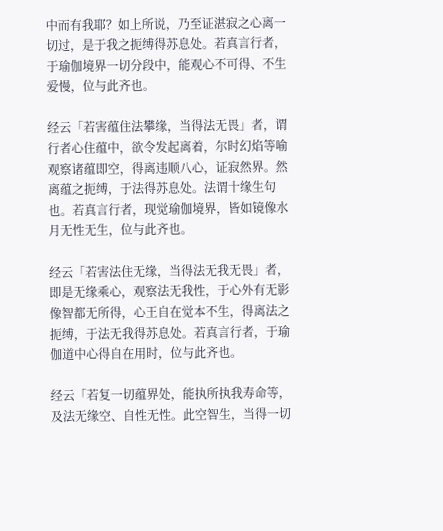中而有我耶？如上所说，乃至证湛寂之心离一切过，是于我之扼缚得苏息处。若真言行者，于瑜伽境界一切分段中，能观心不可得、不生爱慢，位与此齐也。

经云「若害蕴住法攀缘，当得法无畏」者，谓行者心住蕴中，欲令发起离着，尔时幻焰等喻观察诸蕴即空，得离违顺八心，证寂然界。然离蕴之扼缚，于法得苏息处。法谓十缘生句也。若真言行者，现觉瑜伽境界，皆如镜像水月无性无生，位与此齐也。

经云「若害法住无缘，当得法无我无畏」者，即是无缘乘心，观察法无我性，于心外有无影像智都无所得，心王自在觉本不生，得离法之扼缚，于法无我得苏息处。若真言行者，于瑜伽道中心得自在用时，位与此齐也。

经云「若复一切蕴界处，能执所执我寿命等，及法无缘空、自性无性。此空智生，当得一切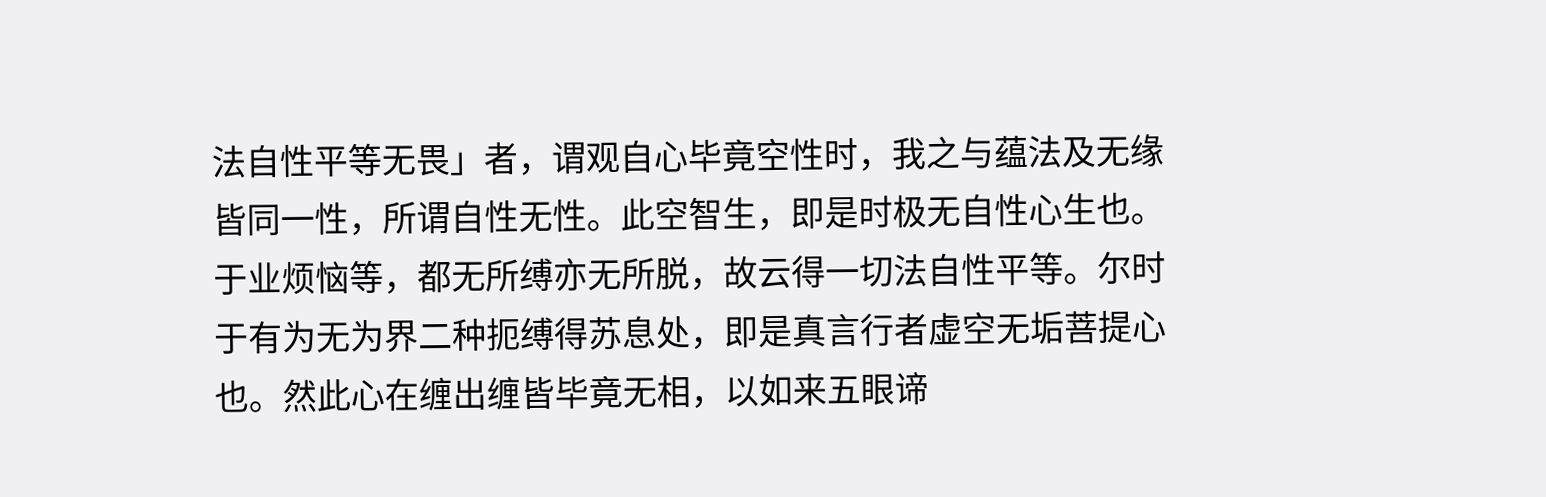法自性平等无畏」者，谓观自心毕竟空性时，我之与蕴法及无缘皆同一性，所谓自性无性。此空智生，即是时极无自性心生也。于业烦恼等，都无所缚亦无所脱，故云得一切法自性平等。尔时于有为无为界二种扼缚得苏息处，即是真言行者虚空无垢菩提心也。然此心在缠出缠皆毕竟无相，以如来五眼谛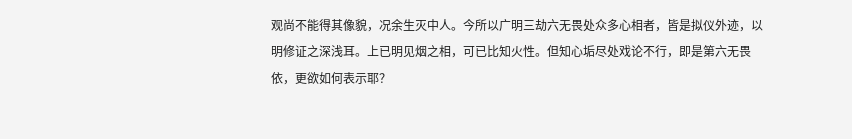观尚不能得其像貌，况余生灭中人。今所以广明三劫六无畏处众多心相者，皆是拟仪外迹，以明修证之深浅耳。上已明见烟之相，可已比知火性。但知心垢尽处戏论不行，即是第六无畏依，更欲如何表示耶？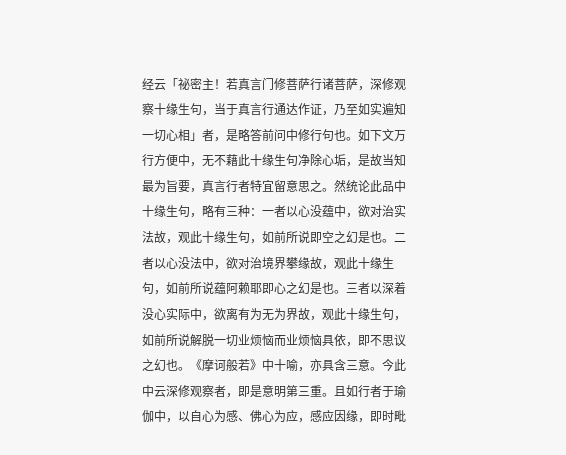经云「祕密主！若真言门修菩萨行诸菩萨，深修观察十缘生句，当于真言行通达作证，乃至如实遍知一切心相」者，是略答前问中修行句也。如下文万行方便中，无不藉此十缘生句净除心垢，是故当知最为旨要，真言行者特宜留意思之。然统论此品中十缘生句，略有三种：一者以心没蕴中，欲对治实法故，观此十缘生句，如前所说即空之幻是也。二者以心没法中，欲对治境界攀缘故，观此十缘生句，如前所说蕴阿赖耶即心之幻是也。三者以深着没心实际中，欲离有为无为界故，观此十缘生句，如前所说解脱一切业烦恼而业烦恼具依，即不思议之幻也。《摩诃般若》中十喻，亦具含三意。今此中云深修观察者，即是意明第三重。且如行者于瑜伽中，以自心为感、佛心为应，感应因缘，即时毗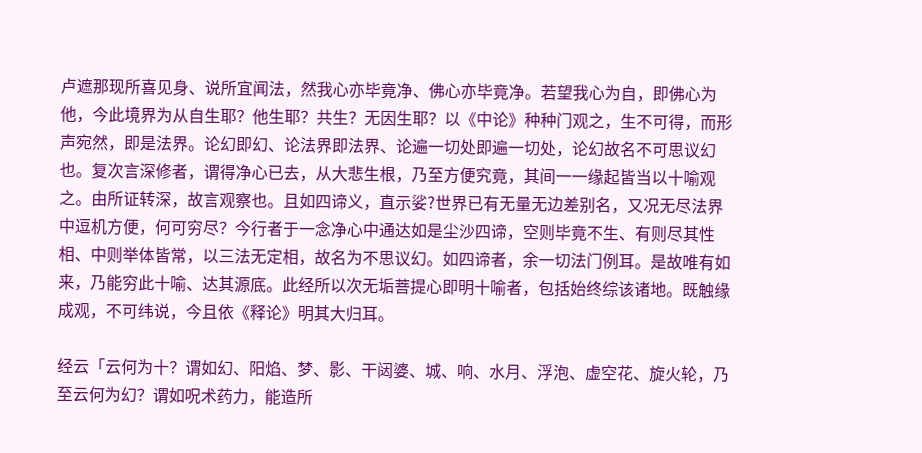卢遮那现所喜见身、说所宜闻法，然我心亦毕竟净、佛心亦毕竟净。若望我心为自，即佛心为他，今此境界为从自生耶？他生耶？共生？无因生耶？以《中论》种种门观之，生不可得，而形声宛然，即是法界。论幻即幻、论法界即法界、论遍一切处即遍一切处，论幻故名不可思议幻也。复次言深修者，谓得净心已去，从大悲生根，乃至方便究竟，其间一一缘起皆当以十喻观之。由所证转深，故言观察也。且如四谛义，直示娑?世界已有无量无边差别名，又况无尽法界中逗机方便，何可穷尽？今行者于一念净心中通达如是尘沙四谛，空则毕竟不生、有则尽其性相、中则举体皆常，以三法无定相，故名为不思议幻。如四谛者，余一切法门例耳。是故唯有如来，乃能穷此十喻、达其源底。此经所以次无垢菩提心即明十喻者，包括始终综该诸地。既触缘成观，不可纬说，今且依《释论》明其大归耳。

经云「云何为十？谓如幻、阳焰、梦、影、干闼婆、城、响、水月、浮泡、虚空花、旋火轮，乃至云何为幻？谓如呪术药力，能造所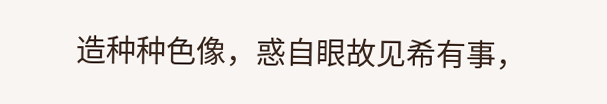造种种色像，惑自眼故见希有事，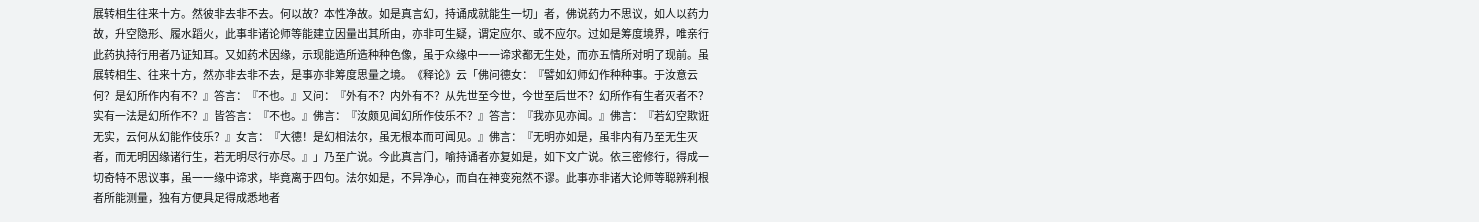展转相生往来十方。然彼非去非不去。何以故？本性净故。如是真言幻，持诵成就能生一切」者，佛说药力不思议，如人以药力故，升空隐形、履水蹈火，此事非诸论师等能建立因量出其所由，亦非可生疑，谓定应尔、或不应尔。过如是筹度境界，唯亲行此药执持行用者乃证知耳。又如药术因缘，示现能造所造种种色像，虽于众缘中一一谛求都无生处，而亦五情所对明了现前。虽展转相生、往来十方，然亦非去非不去，是事亦非筹度思量之境。《释论》云「佛问德女：『譬如幻师幻作种种事。于汝意云何？是幻所作内有不？』答言：『不也。』又问：『外有不？内外有不？从先世至今世，今世至后世不？幻所作有生者灭者不？实有一法是幻所作不？』皆答言：『不也。』佛言：『汝颇见闻幻所作伎乐不？』答言：『我亦见亦闻。』佛言：『若幻空欺诳无实，云何从幻能作伎乐？』女言：『大德！是幻相法尔，虽无根本而可闻见。』佛言：『无明亦如是，虽非内有乃至无生灭者，而无明因缘诸行生，若无明尽行亦尽。』」乃至广说。今此真言门，喻持诵者亦复如是，如下文广说。依三密修行，得成一切奇特不思议事，虽一一缘中谛求，毕竟离于四句。法尔如是，不异净心，而自在神变宛然不谬。此事亦非诸大论师等聪辨利根者所能测量，独有方便具足得成悉地者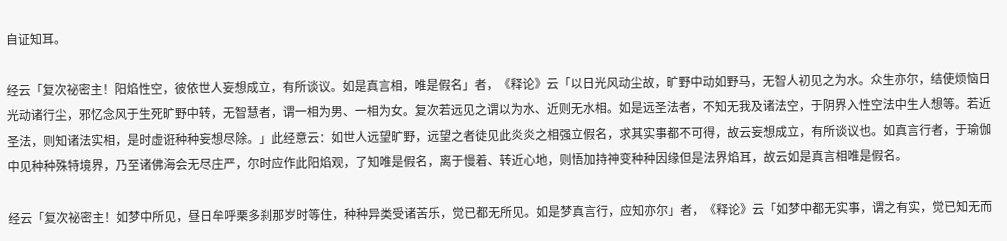自证知耳。

经云「复次祕密主！阳焰性空，彼依世人妄想成立，有所谈议。如是真言相，唯是假名」者，《释论》云「以日光风动尘故，旷野中动如野马，无智人初见之为水。众生亦尔，结使烦恼日光动诸行尘，邪忆念风于生死旷野中转，无智慧者，谓一相为男、一相为女。复次若远见之谓以为水、近则无水相。如是远圣法者，不知无我及诸法空，于阴界入性空法中生人想等。若近圣法，则知诸法实相，是时虚诳种种妄想尽除。」此经意云：如世人远望旷野，远望之者徒见此炎炎之相强立假名，求其实事都不可得，故云妄想成立，有所谈议也。如真言行者，于瑜伽中见种种殊特境界，乃至诸佛海会无尽庄严，尔时应作此阳焰观，了知唯是假名，离于慢着、转近心地，则悟加持神变种种因缘但是法界焰耳，故云如是真言相唯是假名。

经云「复次祕密主！如梦中所见，昼日牟呼栗多刹那岁时等住，种种异类受诸苦乐，觉已都无所见。如是梦真言行，应知亦尔」者，《释论》云「如梦中都无实事，谓之有实，觉已知无而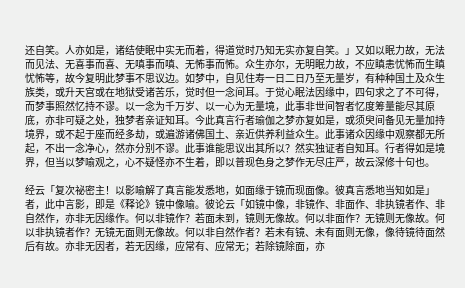还自笑。人亦如是，诸结使眠中实无而着，得道觉时乃知无实亦复自笑。」又如以眠力故，无法而见法、无喜事而喜、无嗔事而嗔、无怖事而怖。众生亦尔，无明眠力故，不应瞋恚忧怖而生瞋忧怖等，故今复明此梦事不思议边。如梦中，自见住寿一日二日乃至无量岁，有种种国土及众生族类，或升天宫或在地狱受诸苦乐，觉时但一念间耳。于觉心眠法因缘中，四句求之了不可得，而梦事照然忆持不谬。以一念为千万岁、以一心为无量境，此事非世间智者忆度筹量能尽其原底，亦非可疑之处，独梦者亲证知耳。今此真言行者瑜伽之梦亦复如是，或须臾间备见无量加持境界，或不起于座而经多劫，或遍游诸佛国土、亲近供养利益众生。此事诸众因缘中观察都无所起，不出一念净心，然亦分别不谬。此事谁能思议出其所以？然实独证者自知耳。行者得如是境界，但当以梦喻观之，心不疑怪亦不生着，即以普现色身之梦作无尽庄严，故云深修十句也。

经云「复次祕密主！以影喻解了真言能发悉地，如面缘于镜而现面像。彼真言悉地当知如是」者，此中言影，即是《释论》镜中像喻。彼论云「如镜中像，非镜作、非面作、非执镜者作、非自然作，亦非无因缘作。何以非镜作？若面未到，镜则无像故。何以非面作？无镜则无像故。何以非执镜者作？无镜无面则无像故。何以非自然作者？若未有镜、未有面则无像，像待镜待面然后有故。亦非无因者，若无因缘，应常有、应常无；若除镜除面，亦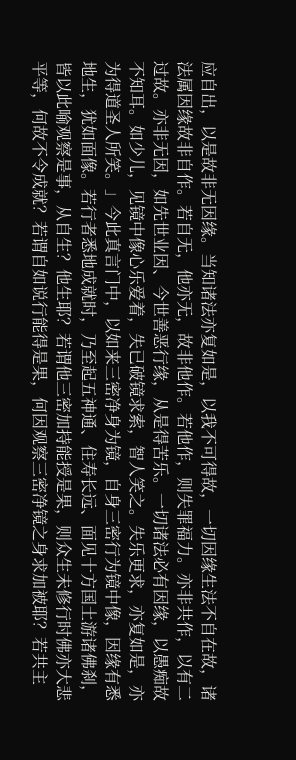应自出，以是故非无因缘。当知诸法亦复如是，以我不可得故，一切因缘生法不自在故，诸法属因缘故非自作。若自无，他亦无，故非他作。若他作，则失罪福力。亦非共作，以有二过故。亦非无因，如先世业因、今世善恶行缘，从是得苦乐。一切诸法必有因缘，以愚痴故不知耳。如少儿，见镜中像心乐爱着，失已破镜求索，智人笑之。失乐更求，亦复如是，亦为得道圣人所笑。」今此真言门中，以如来三密净身为镜，自身三密行为镜中像，因缘有悉地生，犹如面像。若行者悉地成就时，乃至起五神通、住寿长远、面见十方国土游诸佛刹，皆以此喻观察是事，从自生？他生耶？若谓他三密加持能授是果，则众生未修行时佛亦大悲平等，何故不令成就？若谓自如说行能得是果，何因观察三密净镜之身求加被耶？若共主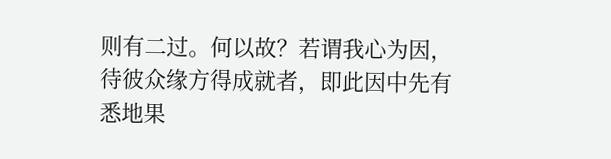则有二过。何以故？若谓我心为因，待彼众缘方得成就者，即此因中先有悉地果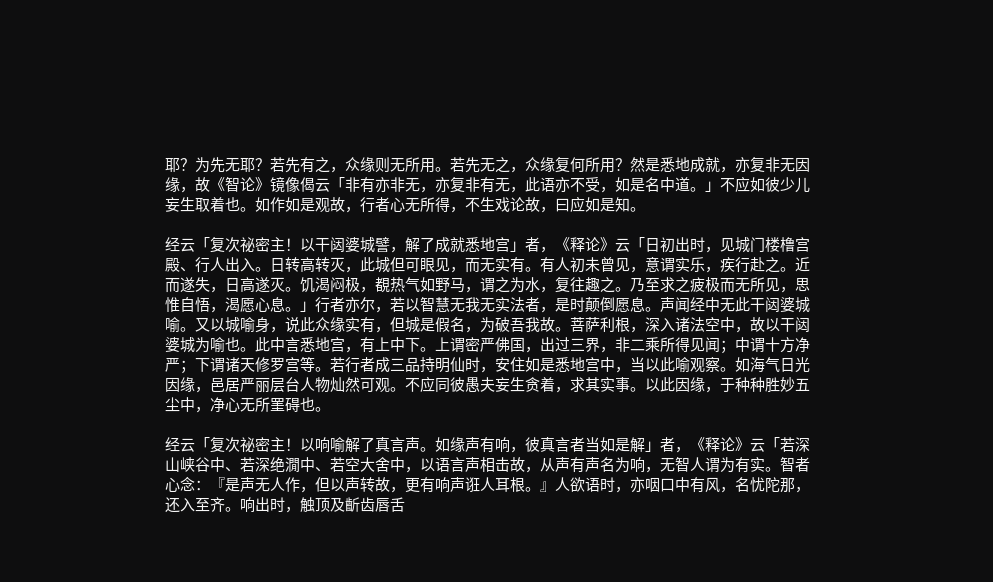耶？为先无耶？若先有之，众缘则无所用。若先无之，众缘复何所用？然是悉地成就，亦复非无因缘，故《智论》镜像偈云「非有亦非无，亦复非有无，此语亦不受，如是名中道。」不应如彼少儿妄生取着也。如作如是观故，行者心无所得，不生戏论故，曰应如是知。

经云「复次祕密主！以干闼婆城譬，解了成就悉地宫」者，《释论》云「日初出时，见城门楼橹宫殿、行人出入。日转高转灭，此城但可眼见，而无实有。有人初未曾见，意谓实乐，疾行赴之。近而遂失，日高遂灭。饥渴闷极，覩热气如野马，谓之为水，复往趣之。乃至求之疲极而无所见，思惟自悟，渴愿心息。」行者亦尔，若以智慧无我无实法者，是时颠倒愿息。声闻经中无此干闼婆城喻。又以城喻身，说此众缘实有，但城是假名，为破吾我故。菩萨利根，深入诸法空中，故以干闼婆城为喻也。此中言悉地宫，有上中下。上谓密严佛国，出过三界，非二乘所得见闻；中谓十方净严；下谓诸天修罗宫等。若行者成三品持明仙时，安住如是悉地宫中，当以此喻观察。如海气日光因缘，邑居严丽层台人物灿然可观。不应同彼愚夫妄生贪着，求其实事。以此因缘，于种种胜妙五尘中，净心无所罣碍也。

经云「复次祕密主！以响喻解了真言声。如缘声有响，彼真言者当如是解」者，《释论》云「若深山峡谷中、若深绝㵎中、若空大舍中，以语言声相击故，从声有声名为响，无智人谓为有实。智者心念：『是声无人作，但以声转故，更有响声诳人耳根。』人欲语时，亦咽口中有风，名忧陀那，还入至齐。响出时，触顶及齗齿唇舌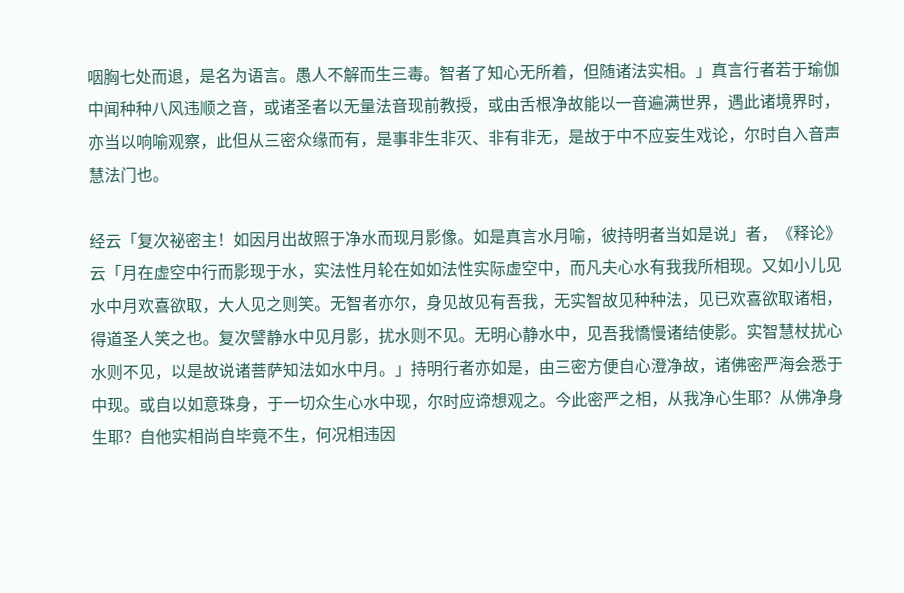咽胸七处而退，是名为语言。愚人不解而生三毒。智者了知心无所着，但随诸法实相。」真言行者若于瑜伽中闻种种八风违顺之音，或诸圣者以无量法音现前教授，或由舌根净故能以一音遍满世界，遇此诸境界时，亦当以响喻观察，此但从三密众缘而有，是事非生非灭、非有非无，是故于中不应妄生戏论，尔时自入音声慧法门也。

经云「复次祕密主！如因月出故照于净水而现月影像。如是真言水月喻，彼持明者当如是说」者，《释论》云「月在虚空中行而影现于水，实法性月轮在如如法性实际虚空中，而凡夫心水有我我所相现。又如小儿见水中月欢喜欲取，大人见之则笑。无智者亦尔，身见故见有吾我，无实智故见种种法，见已欢喜欲取诸相，得道圣人笑之也。复次譬静水中见月影，扰水则不见。无明心静水中，见吾我憍慢诸结使影。实智慧杖扰心水则不见，以是故说诸菩萨知法如水中月。」持明行者亦如是，由三密方便自心澄净故，诸佛密严海会悉于中现。或自以如意珠身，于一切众生心水中现，尔时应谛想观之。今此密严之相，从我净心生耶？从佛净身生耶？自他实相尚自毕竟不生，何况相违因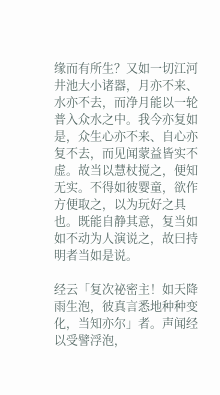缘而有所生？又如一切江河井池大小诸器，月亦不来、水亦不去，而净月能以一轮普入众水之中。我今亦复如是，众生心亦不来、自心亦复不去，而见闻蒙益皆实不虚。故当以慧杖搅之，便知无实。不得如彼婴童，欲作方便取之，以为玩好之具也。既能自静其意，复当如如不动为人演说之，故曰持明者当如是说。

经云「复次祕密主！如天降雨生泡，彼真言悉地种种变化，当知亦尔」者。声闻经以受譬浮泡，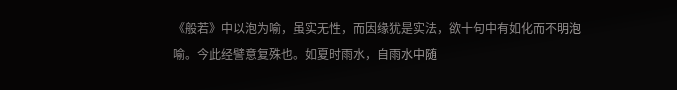《般若》中以泡为喻，虽实无性，而因缘犹是实法，欲十句中有如化而不明泡喻。今此经譬意复殊也。如夏时雨水，自雨水中随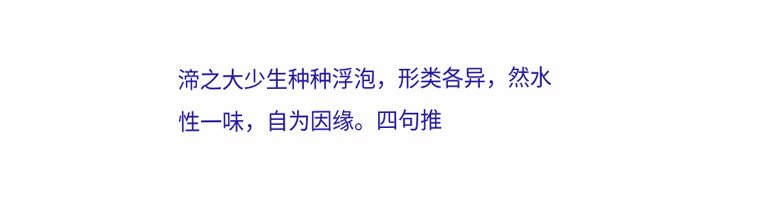渧之大少生种种浮泡，形类各异，然水性一味，自为因缘。四句推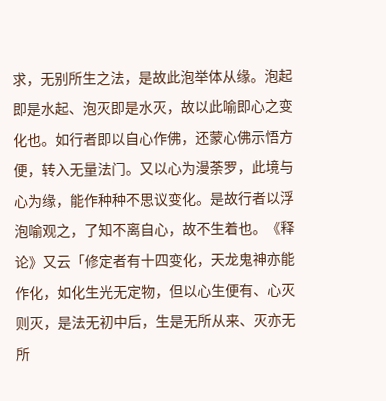求，无别所生之法，是故此泡举体从缘。泡起即是水起、泡灭即是水灭，故以此喻即心之变化也。如行者即以自心作佛，还蒙心佛示悟方便，转入无量法门。又以心为漫荼罗，此境与心为缘，能作种种不思议变化。是故行者以浮泡喻观之，了知不离自心，故不生着也。《释论》又云「修定者有十四变化，天龙鬼神亦能作化，如化生光无定物，但以心生便有、心灭则灭，是法无初中后，生是无所从来、灭亦无所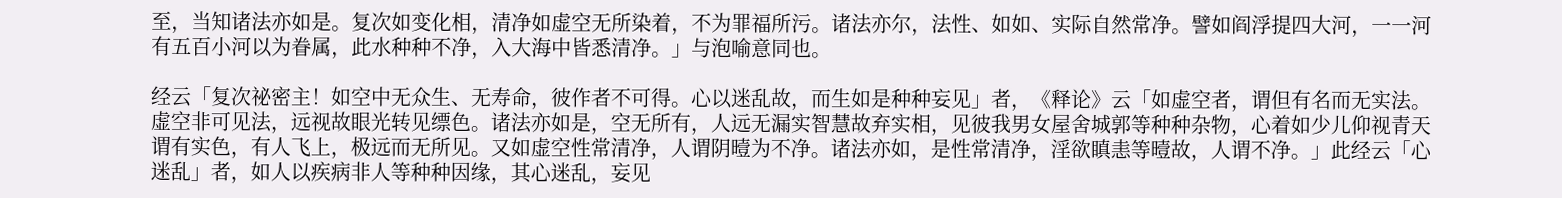至，当知诸法亦如是。复次如变化相，清净如虚空无所染着，不为罪福所污。诸法亦尔，法性、如如、实际自然常净。譬如阎浮提四大河，一一河有五百小河以为眷属，此水种种不净，入大海中皆悉清净。」与泡喻意同也。

经云「复次祕密主！如空中无众生、无寿命，彼作者不可得。心以迷乱故，而生如是种种妄见」者，《释论》云「如虚空者，谓但有名而无实法。虚空非可见法，远视故眼光转见缥色。诸法亦如是，空无所有，人远无漏实智慧故弃实相，见彼我男女屋舍城郭等种种杂物，心着如少儿仰视青天谓有实色，有人飞上，极远而无所见。又如虚空性常清净，人谓阴曀为不净。诸法亦如，是性常清净，淫欲瞋恚等曀故，人谓不净。」此经云「心迷乱」者，如人以疾病非人等种种因缘，其心迷乱，妄见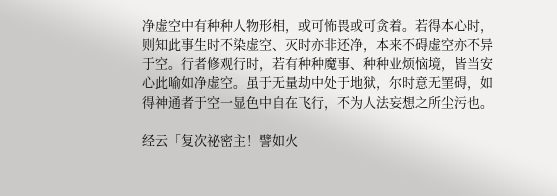净虚空中有种种人物形相，或可怖畏或可贪着。若得本心时，则知此事生时不染虚空、灭时亦非还净，本来不碍虚空亦不异于空。行者修观行时，若有种种魔事、种种业烦恼境，皆当安心此喻如净虚空。虽于无量劫中处于地狱，尔时意无罣碍，如得神通者于空一显色中自在飞行，不为人法妄想之所尘污也。

经云「复次祕密主！譬如火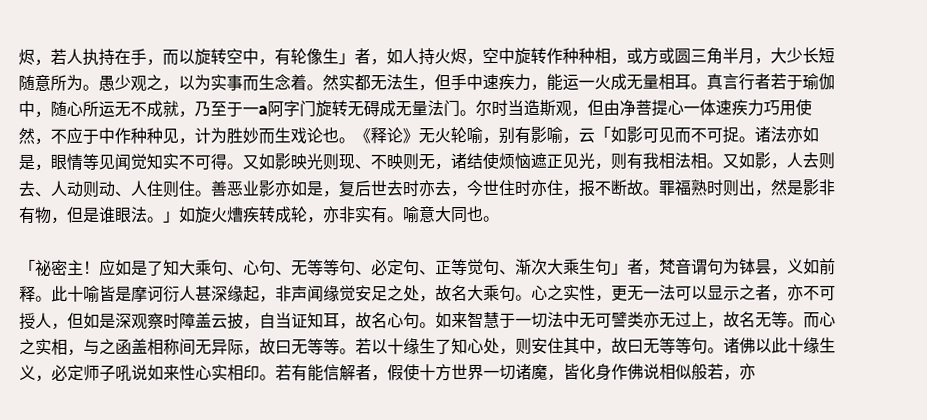烬，若人执持在手，而以旋转空中，有轮像生」者，如人持火烬，空中旋转作种种相，或方或圆三角半月，大少长短随意所为。愚少观之，以为实事而生念着。然实都无法生，但手中速疾力，能运一火成无量相耳。真言行者若于瑜伽中，随心所运无不成就，乃至于一a阿字门旋转无碍成无量法门。尔时当造斯观，但由净菩提心一体速疾力巧用使然，不应于中作种种见，计为胜妙而生戏论也。《释论》无火轮喻，别有影喻，云「如影可见而不可捉。诸法亦如是，眼情等见闻觉知实不可得。又如影映光则现、不映则无，诸结使烦恼遮正见光，则有我相法相。又如影，人去则去、人动则动、人住则住。善恶业影亦如是，复后世去时亦去，今世住时亦住，报不断故。罪福熟时则出，然是影非有物，但是谁眼法。」如旋火㷮疾转成轮，亦非实有。喻意大同也。

「祕密主！应如是了知大乘句、心句、无等等句、必定句、正等觉句、渐次大乘生句」者，梵音谓句为钵昙，义如前释。此十喻皆是摩诃衍人甚深缘起，非声闻缘觉安足之处，故名大乘句。心之实性，更无一法可以显示之者，亦不可授人，但如是深观察时障盖云披，自当证知耳，故名心句。如来智慧于一切法中无可譬类亦无过上，故名无等。而心之实相，与之函盖相称间无异际，故曰无等等。若以十缘生了知心处，则安住其中，故曰无等等句。诸佛以此十缘生义，必定师子吼说如来性心实相印。若有能信解者，假使十方世界一切诸魔，皆化身作佛说相似般若，亦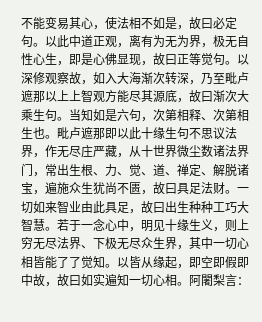不能变易其心，使法相不如是，故曰必定句。以此中道正观，离有为无为界，极无自性心生，即是心佛显现，故曰正等觉句。以深修观察故，如入大海渐次转深，乃至毗卢遮那以上上智观方能尽其源底，故曰渐次大乘生句。当知如是六句，次第相释、次第相生也。毗卢遮那即以此十缘生句不思议法界，作无尽庄严藏，从十世界微尘数诸法界门，常出生根、力、觉、道、禅定、解脱诸宝，遍施众生犹尚不匮，故曰具足法财。一切如来智业由此具足，故曰出生种种工巧大智慧。若于一念心中，明见十缘生义，则上穷无尽法界、下极无尽众生界，其中一切心相皆能了了觉知。以皆从缘起，即空即假即中故，故曰如实遍知一切心相。阿闍梨言：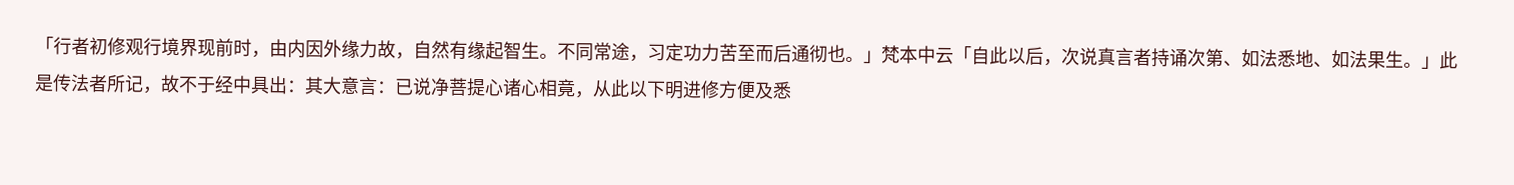「行者初修观行境界现前时，由内因外缘力故，自然有缘起智生。不同常途，习定功力苦至而后通彻也。」梵本中云「自此以后，次说真言者持诵次第、如法悉地、如法果生。」此是传法者所记，故不于经中具出：其大意言：已说净菩提心诸心相竟，从此以下明进修方便及悉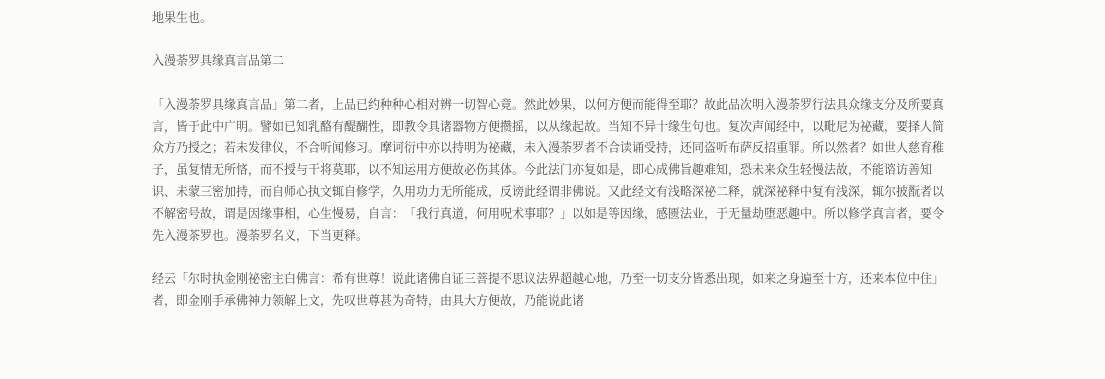地果生也。

入漫荼罗具缘真言品第二

「入漫荼罗具缘真言品」第二者，上品已约种种心相对辨一切智心竟。然此妙果，以何方便而能得至耶？故此品次明入漫荼罗行法具众缘支分及所要真言，皆于此中广明。譬如已知乳酪有醍醐性，即教令具诸器物方便攒摇，以从缘起故。当知不异十缘生句也。复次声闻经中，以毗尼为祕藏，要择人简众方乃授之；若未发律仪，不合听闻修习。摩诃衍中亦以持明为祕藏，未入漫荼罗者不合读诵受持，还同盗听布萨反招重罪。所以然者？如世人慈育稚子，虽复情无所悋，而不授与干将莫耶，以不知运用方便故必伤其体。今此法门亦复如是，即心成佛旨趣难知，恐未来众生轻慢法故，不能谘访善知识、未蒙三密加持，而自师心执文辄自修学，久用功力无所能成，反谤此经谓非佛说。又此经文有浅略深祕二释，就深祕释中复有浅深，辄尔披翫者以不解密号故，谓是因缘事相，心生慢易，自言：「我行真道，何用呪术事耶？」以如是等因缘，感匮法业，于无量劫堕恶趣中。所以修学真言者，要令先入漫茶罗也。漫荼罗名义，下当更释。

经云「尔时执金刚祕密主白佛言：希有世尊！说此诸佛自证三菩提不思议法界超越心地，乃至一切支分皆悉出现，如来之身遍至十方，还来本位中住」者，即金刚手承佛神力领解上文，先叹世尊甚为奇特，由具大方便故，乃能说此诸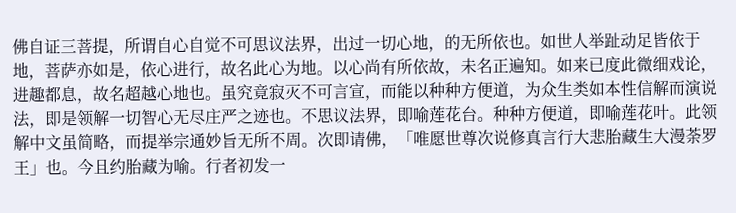佛自证三菩提，所谓自心自觉不可思议法界，出过一切心地，的无所依也。如世人举趾动足皆依于地，菩萨亦如是，依心进行，故名此心为地。以心尚有所依故，未名正遍知。如来已度此微细戏论，进趣都息，故名超越心地也。虽究竟寂灭不可言宣，而能以种种方便道，为众生类如本性信解而演说法，即是领解一切智心无尽庄严之迹也。不思议法界，即喻莲花台。种种方便道，即喻莲花叶。此领解中文虽简略，而提举宗通妙旨无所不周。次即请佛，「唯愿世尊次说修真言行大悲胎藏生大漫荼罗王」也。今且约胎藏为喻。行者初发一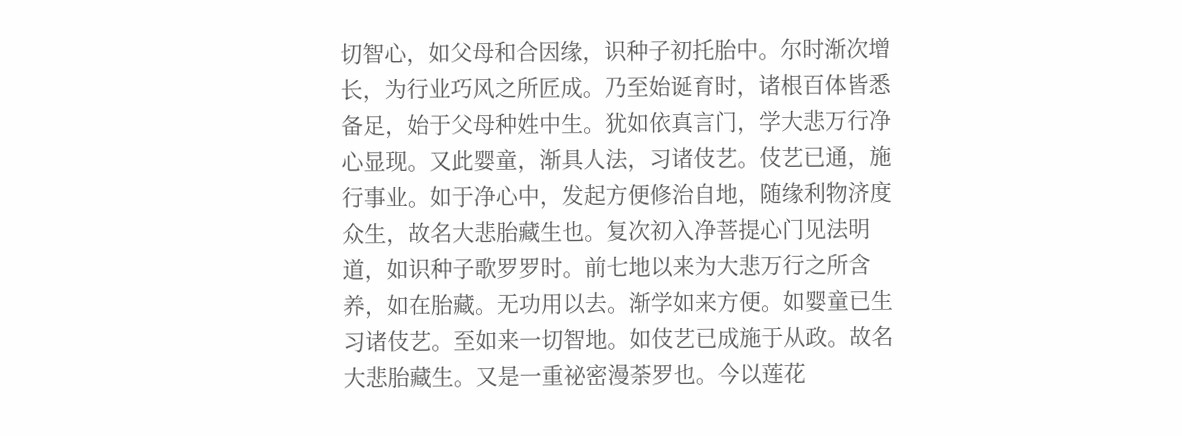切智心，如父母和合因缘，识种子初托胎中。尔时渐次增长，为行业巧风之所匠成。乃至始诞育时，诸根百体皆悉备足，始于父母种姓中生。犹如依真言门，学大悲万行净心显现。又此婴童，渐具人法，习诸伎艺。伎艺已通，施行事业。如于净心中，发起方便修治自地，随缘利物济度众生，故名大悲胎藏生也。复次初入净菩提心门见法明道，如识种子歌罗罗时。前七地以来为大悲万行之所含养，如在胎藏。无功用以去。渐学如来方便。如婴童已生习诸伎艺。至如来一切智地。如伎艺已成施于从政。故名大悲胎藏生。又是一重祕密漫荼罗也。今以莲花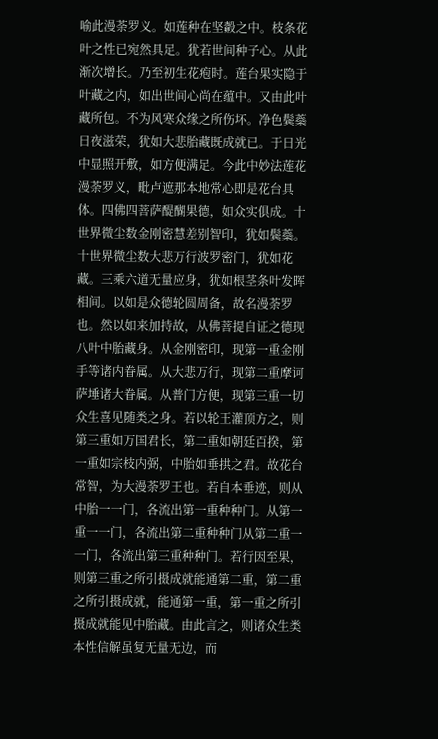喻此漫荼罗义。如莲种在坚㲉之中。枝条花叶之性已宛然具足。犹若世间种子心。从此渐次增长。乃至初生花疱时。莲台果实隐于叶藏之内，如出世间心尚在蕴中。又由此叶藏所包。不为风寒众缘之所伤坏。净色鬓蘂日夜滋荣，犹如大悲胎藏既成就已。于日光中显照开敷，如方便满足。今此中妙法莲花漫荼罗义，毗卢遮那本地常心即是花台具体。四佛四菩萨醍醐果德，如众实俱成。十世界微尘数金刚密慧差别智印，犹如鬓蘂。十世界微尘数大悲万行波罗密门，犹如花藏。三乘六道无量应身，犹如根茎条叶发晖相间。以如是众德轮圆周备，故名漫荼罗也。然以如来加持故，从佛菩提自证之德现八叶中胎藏身。从金刚密印，现第一重金刚手等诸内眷属。从大悲万行，现第二重摩诃萨埵诸大眷属。从普门方便，现第三重一切众生喜见随类之身。若以轮王灌顶方之，则第三重如万国君长，第二重如朝廷百揆，第一重如宗枝内弼，中胎如垂拱之君。故花台常智，为大漫荼罗王也。若自本垂迹，则从中胎一一门，各流出第一重种种门。从第一重一一门，各流出第二重种种门从第二重一一门，各流出第三重种种门。若行因至果，则第三重之所引摄成就能通第二重，第二重之所引摄成就，能通第一重，第一重之所引摄成就能见中胎藏。由此言之，则诸众生类本性信解虽复无量无边，而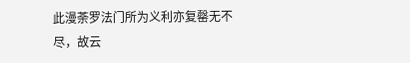此漫荼罗法门所为义利亦复罄无不尽，故云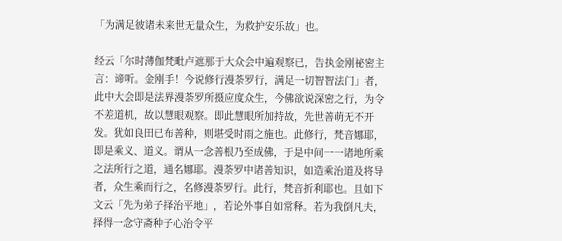「为满足彼诸未来世无量众生，为救护安乐故」也。

经云「尔时薄伽梵毗卢遮那于大众会中遍观察已，告执金刚祕密主言：谛听。金刚手！今说修行漫荼罗行，满足一切智智法门」者，此中大会即是法界漫荼罗所摄应度众生，今佛欲说深密之行，为令不差道机，故以慧眼观察。即此慧眼所加持故，先世善萌无不开发。犹如良田已布善种，则堪受时雨之施也。此修行，梵音娜耶，即是乘义、道义。谓从一念善根乃至成佛，于是中间一一诸地所乘之法所行之道，通名娜耶。漫荼罗中诸善知识，如造乘治道及将导者，众生乘而行之，名修漫荼罗行。此行，梵音折利耶也。且如下文云「先为弟子择治平地」，若论外事自如常释。若为我倒凡夫，择得一念守斋种子心治令平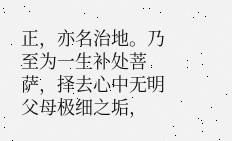正，亦名治地。乃至为一生补处菩萨，择去心中无明父母极细之垢，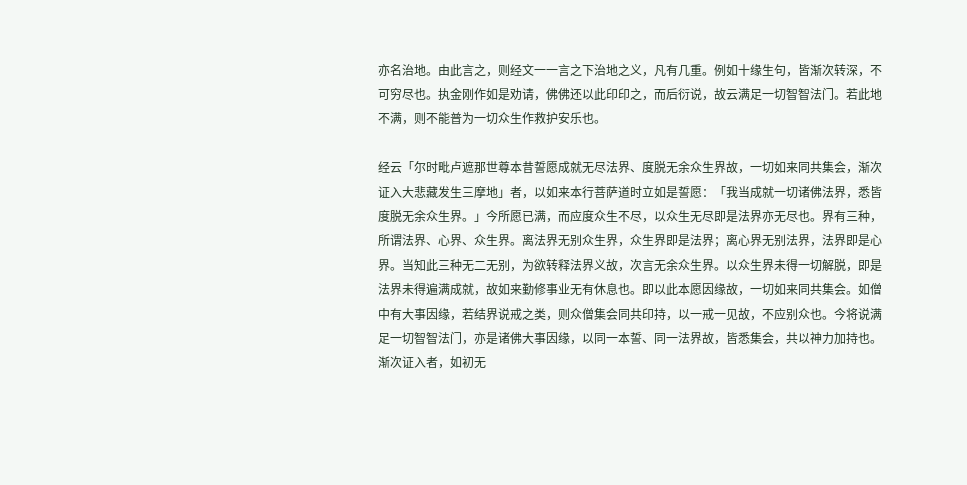亦名治地。由此言之，则经文一一言之下治地之义，凡有几重。例如十缘生句，皆渐次转深，不可穷尽也。执金刚作如是劝请，佛佛还以此印印之，而后衍说，故云满足一切智智法门。若此地不满，则不能普为一切众生作救护安乐也。

经云「尔时毗卢遮那世尊本昔誓愿成就无尽法界、度脱无余众生界故，一切如来同共集会，渐次证入大悲藏发生三摩地」者，以如来本行菩萨道时立如是誓愿：「我当成就一切诸佛法界，悉皆度脱无余众生界。」今所愿已满，而应度众生不尽，以众生无尽即是法界亦无尽也。界有三种，所谓法界、心界、众生界。离法界无别众生界，众生界即是法界；离心界无别法界，法界即是心界。当知此三种无二无别，为欲转释法界义故，次言无余众生界。以众生界未得一切解脱，即是法界未得遍满成就，故如来勤修事业无有休息也。即以此本愿因缘故，一切如来同共集会。如僧中有大事因缘，若结界说戒之类，则众僧集会同共印持，以一戒一见故，不应别众也。今将说满足一切智智法门，亦是诸佛大事因缘，以同一本誓、同一法界故，皆悉集会，共以神力加持也。渐次证入者，如初无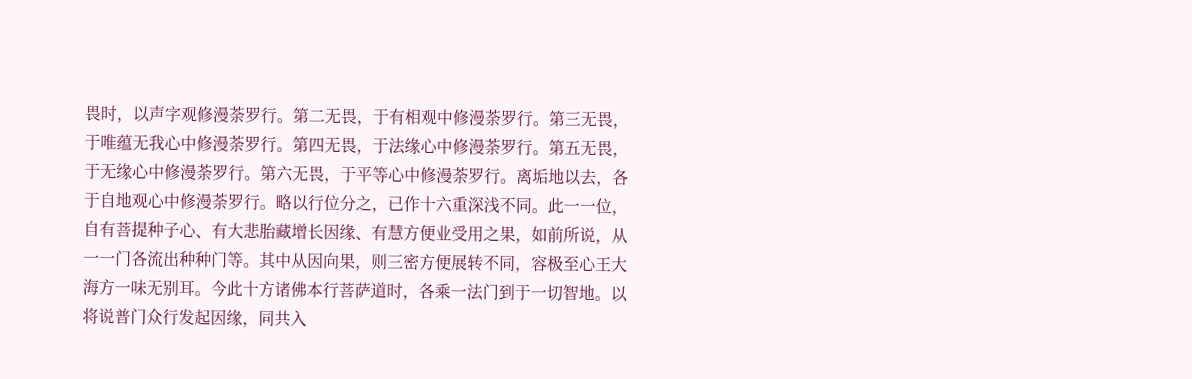畏时，以声字观修漫荼罗行。第二无畏，于有相观中修漫荼罗行。第三无畏，于唯蕴无我心中修漫荼罗行。第四无畏，于法缘心中修漫荼罗行。第五无畏，于无缘心中修漫荼罗行。第六无畏，于平等心中修漫荼罗行。离垢地以去，各于自地观心中修漫荼罗行。略以行位分之，已作十六重深浅不同。此一一位，自有菩提种子心、有大悲胎藏增长因缘、有慧方便业受用之果，如前所说，从一一门各流出种种门等。其中从因向果，则三密方便展转不同，容极至心王大海方一味无别耳。今此十方诸佛本行菩萨道时，各乘一法门到于一切智地。以将说普门众行发起因缘，同共入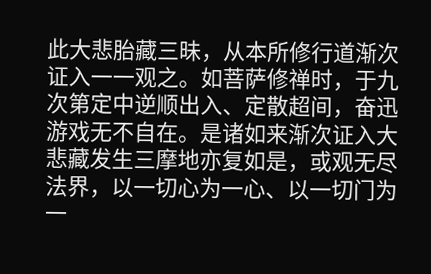此大悲胎藏三昧，从本所修行道渐次证入一一观之。如菩萨修禅时，于九次第定中逆顺出入、定散超间，奋迅游戏无不自在。是诸如来渐次证入大悲藏发生三摩地亦复如是，或观无尽法界，以一切心为一心、以一切门为一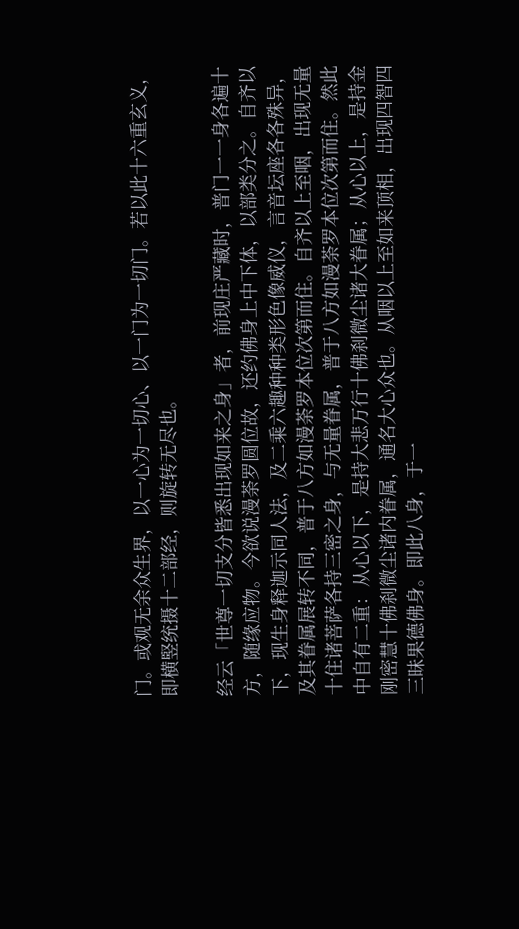门。或观无余众生界，以一心为一切心、以一门为一切门。若以此十六重玄义，即横竪统摄十二部经，则旋转无尽也。

经云「世尊一切支分皆悉出现如来之身」者，前现庄严藏时，普门一一身各遍十方，随缘应物。今欲说漫荼罗圆位故，还约佛身上中下体，以部类分之。自齐以下，现生身释迦示同人法，及二乘六趣种种类形色像威仪，言音坛座各各殊异，及其眷属展转不同，普于八方如漫荼罗本位次第而住。自齐以上至咽，出现无量十住诸菩萨各持三密之身，与无量眷属，普于八方如漫荼罗本位次第而住。然此中自有二重：从心以下，是持大悲万行十佛刹微尘诸大眷属；从心以上，是持金刚密慧十佛刹微尘诸内眷属，通名大心众也。从咽以上至如来顶相，出现四智四三昧果德佛身。即此八身，于一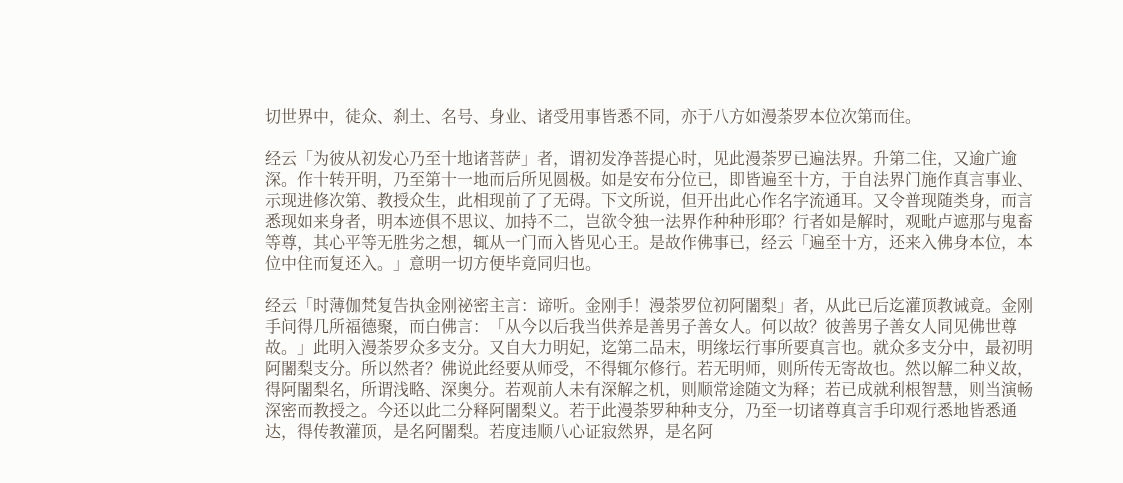切世界中，徒众、刹土、名号、身业、诸受用事皆悉不同，亦于八方如漫荼罗本位次第而住。

经云「为彼从初发心乃至十地诸菩萨」者，谓初发净菩提心时，见此漫荼罗已遍法界。升第二住，又逾广逾深。作十转开明，乃至第十一地而后所见圆极。如是安布分位已，即皆遍至十方，于自法界门施作真言事业、示现进修次第、教授众生，此相现前了了无碍。下文所说，但开出此心作名字流通耳。又令普现随类身，而言悉现如来身者，明本迹俱不思议、加持不二，岂欲令独一法界作种种形耶？行者如是解时，观毗卢遮那与鬼畜等尊，其心平等无胜劣之想，辄从一门而入皆见心王。是故作佛事已，经云「遍至十方，还来入佛身本位，本位中住而复还入。」意明一切方便毕竟同归也。

经云「时薄伽梵复告执金刚祕密主言：谛听。金刚手！漫荼罗位初阿闍梨」者，从此已后迄灌顶教诫竟。金刚手问得几所福德聚，而白佛言：「从今以后我当供养是善男子善女人。何以故？彼善男子善女人同见佛世尊故。」此明入漫荼罗众多支分。又自大力明妃，迄第二品末，明缘坛行事所要真言也。就众多支分中，最初明阿闍梨支分。所以然者？佛说此经要从师受，不得辄尔修行。若无明师，则所传无寄故也。然以解二种义故，得阿闍梨名，所谓浅略、深奥分。若观前人未有深解之机，则顺常途随文为释；若已成就利根智慧，则当演畅深密而教授之。今还以此二分释阿闍梨义。若于此漫荼罗种种支分，乃至一切诸尊真言手印观行悉地皆悉通达，得传教灌顶，是名阿闍梨。若度违顺八心证寂然界，是名阿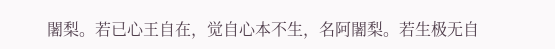闍梨。若已心王自在，觉自心本不生，名阿闍梨。若生极无自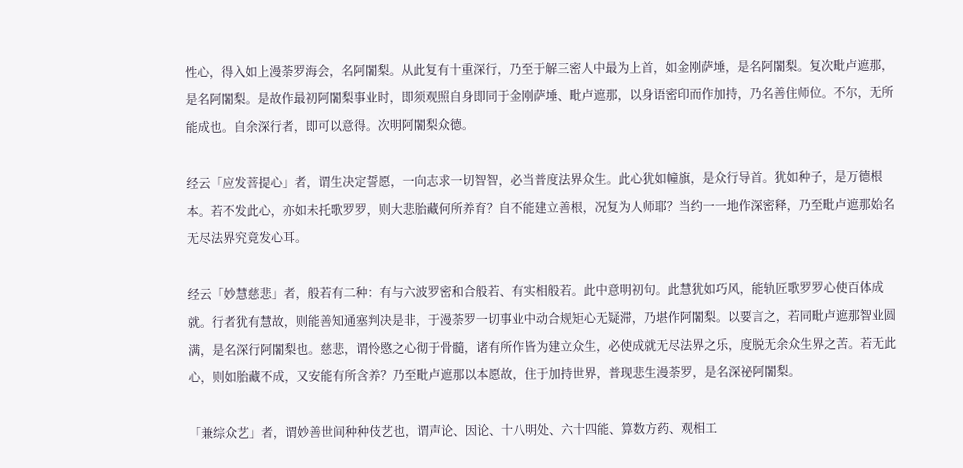性心，得入如上漫荼罗海会，名阿闍梨。从此复有十重深行，乃至于解三密人中最为上首，如金刚萨埵，是名阿闍梨。复次毗卢遮那，是名阿闍梨。是故作最初阿闍梨事业时，即须观照自身即同于金刚萨埵、毗卢遮那，以身语密印而作加持，乃名善住师位。不尔，无所能成也。自余深行者，即可以意得。次明阿闍梨众德。

经云「应发菩提心」者，谓生决定誓愿，一向志求一切智智，必当普度法界众生。此心犹如幢旗，是众行导首。犹如种子，是万德根本。若不发此心，亦如未托歌罗罗，则大悲胎藏何所养育？自不能建立善根，况复为人师耶？当约一一地作深密释，乃至毗卢遮那始名无尽法界究竟发心耳。

经云「妙慧慈悲」者，般若有二种：有与六波罗密和合般若、有实相般若。此中意明初句。此慧犹如巧风，能轨匠歌罗罗心使百体成就。行者犹有慧故，则能善知通塞判决是非，于漫荼罗一切事业中动合规矩心无疑滞，乃堪作阿闍梨。以要言之，若同毗卢遮那智业圆满，是名深行阿闍梨也。慈悲，谓怜愍之心彻于骨髓，诸有所作皆为建立众生，必使成就无尽法界之乐，度脱无余众生界之苦。若无此心，则如胎藏不成，又安能有所含养？乃至毗卢遮那以本愿故，住于加持世界，普现悲生漫荼罗，是名深祕阿闍梨。

「兼综众艺」者，谓妙善世间种种伎艺也，谓声论、因论、十八明处、六十四能、算数方药、观相工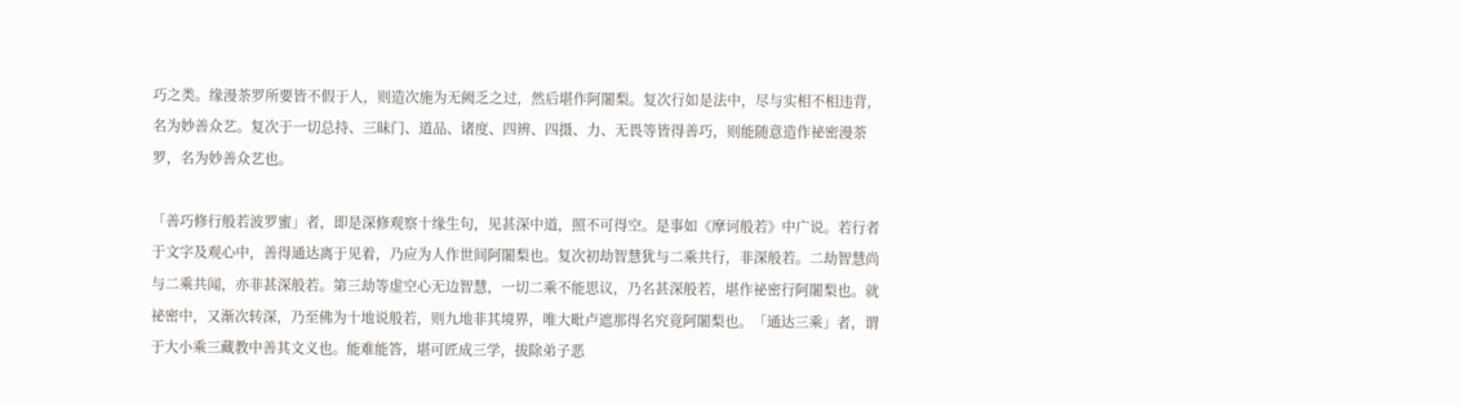巧之类。缘漫荼罗所要皆不假于人，则造次施为无阙乏之过，然后堪作阿闍梨。复次行如是法中，尽与实相不相违背，名为妙善众艺。复次于一切总持、三昧门、道品、诸度、四辨、四摄、力、无畏等皆得善巧，则能随意造作祕密漫荼罗，名为妙善众艺也。

「善巧修行般若波罗蜜」者，即是深修观察十缘生句，见甚深中道，照不可得空。是事如《摩诃般若》中广说。若行者于文字及观心中，善得通达离于见着，乃应为人作世间阿闍梨也。复次初劫智慧犹与二乘共行，非深般若。二劫智慧尚与二乘共闻，亦非甚深般若。第三劫等虚空心无边智慧，一切二乘不能思议，乃名甚深般若，堪作祕密行阿闍梨也。就祕密中，又渐次转深，乃至佛为十地说般若，则九地非其境界，唯大毗卢遮那得名究竟阿闍梨也。「通达三乘」者，谓于大小乘三藏教中善其文义也。能难能答，堪可匠成三学，拔除弟子恶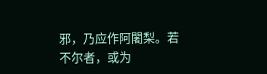邪，乃应作阿闍梨。若不尔者，或为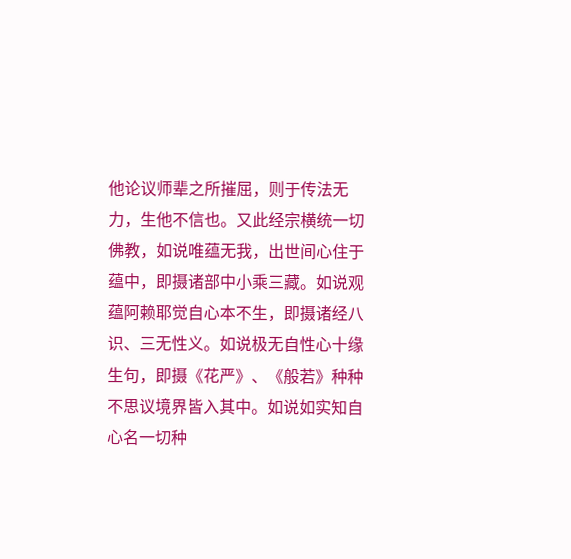他论议师辈之所摧屈，则于传法无力，生他不信也。又此经宗横统一切佛教，如说唯蕴无我，出世间心住于蕴中，即摄诸部中小乘三藏。如说观蕴阿赖耶觉自心本不生，即摄诸经八识、三无性义。如说极无自性心十缘生句，即摄《花严》、《般若》种种不思议境界皆入其中。如说如实知自心名一切种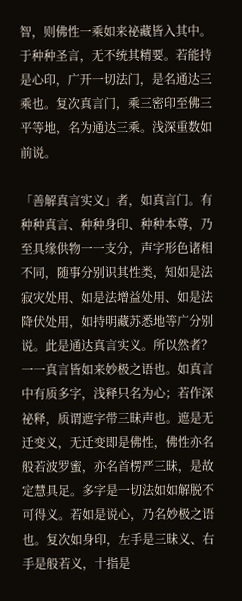智，则佛性一乘如来祕藏皆入其中。于种种圣言，无不统其精要。若能持是心印，广开一切法门，是名通达三乘也。复次真言门，乘三密印至佛三平等地，名为通达三乘。浅深重数如前说。

「善解真言实义」者，如真言门。有种种真言、种种身印、种种本尊，乃至具缘供物一一支分，声字形色诸相不同，随事分别识其性类，知如是法寂灾处用、如是法增益处用、如是法降伏处用，如持明藏苏悉地等广分别说。此是通达真言实义。所以然者？一一真言皆如来妙极之语也。如真言中有质多字，浅释只名为心；若作深祕释，质谓遮字带三昧声也。遮是无迁变义，无迁变即是佛性，佛性亦名般若波罗蜜，亦名首楞严三昧，是故定慧具足。多字是一切法如如解脱不可得义。若如是说心，乃名妙极之语也。复次如身印，左手是三昧义、右手是般若义，十指是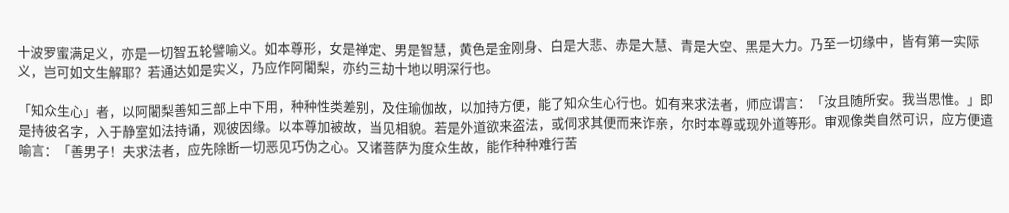十波罗蜜满足义，亦是一切智五轮譬喻义。如本尊形，女是禅定、男是智慧，黄色是金刚身、白是大悲、赤是大慧、青是大空、黑是大力。乃至一切缘中，皆有第一实际义，岂可如文生解耶？若通达如是实义，乃应作阿闍梨，亦约三劫十地以明深行也。

「知众生心」者，以阿闍梨善知三部上中下用，种种性类差别，及住瑜伽故，以加持方便，能了知众生心行也。如有来求法者，师应谓言：「汝且随所安。我当思惟。」即是持彼名字，入于静室如法持诵，观彼因缘。以本尊加被故，当见相貌。若是外道欲来盗法，或伺求其便而来诈亲，尔时本尊或现外道等形。审观像类自然可识，应方便遣喻言：「善男子！夫求法者，应先除断一切恶见巧伪之心。又诸菩萨为度众生故，能作种种难行苦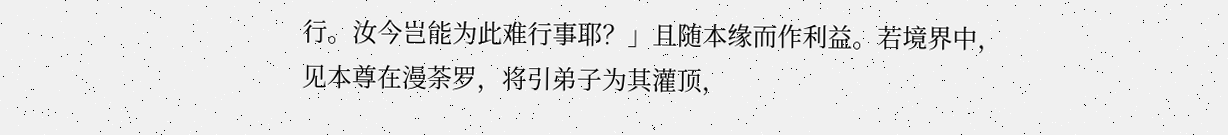行。汝今岂能为此难行事耶？」且随本缘而作利益。若境界中，见本尊在漫荼罗，将引弟子为其灌顶，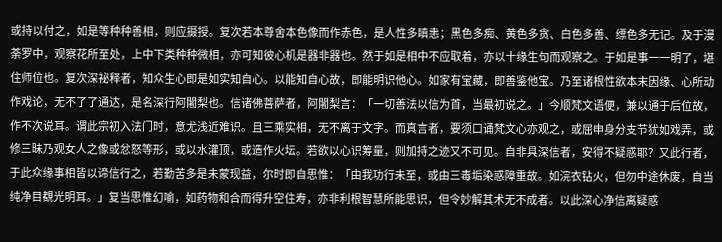或持以付之，如是等种种善相，则应摄授。复次若本尊舍本色像而作赤色，是人性多瞋恚；黑色多痴、黄色多贪、白色多善、缥色多无记。及于漫荼罗中，观察花所至处，上中下类种种微相，亦可知彼心机是器非器也。然于如是相中不应取着，亦以十缘生句而观察之。于如是事一一明了，堪住师位也。复次深祕释者，知众生心即是如实知自心。以能知自心故，即能明识他心。如家有宝藏，即善鉴他宝。乃至诸根性欲本末因缘、心所动作戏论，无不了了通达，是名深行阿闍梨也。信诸佛菩萨者，阿闍梨言：「一切善法以信为首，当最初说之。」今顺梵文语便，兼以通于后位故，作不次说耳。谓此宗初入法门时，意尤浅近难识。且三乘实相，无不离于文字。而真言者，要须口诵梵文心亦观之，或屈申身分支节犹如戏弄，或修三昧乃观女人之像或忿怒等形，或以水灌顶，或造作火坛。若欲以心识筹量，则加持之迹又不可见。自非具深信者，安得不疑惑耶？又此行者，于此众缘事相皆以谛信行之，若勤苦多是未蒙现益，尔时即自思惟：「由我功行未至，或由三毒垢染惑障重故。如浣衣钻火，但勿中途休废，自当纯净目覩光明耳。」复当思惟幻喻，如药物和合而得升空住寿，亦非利根智慧所能思识，但令妙解其术无不成者。以此深心净信离疑惑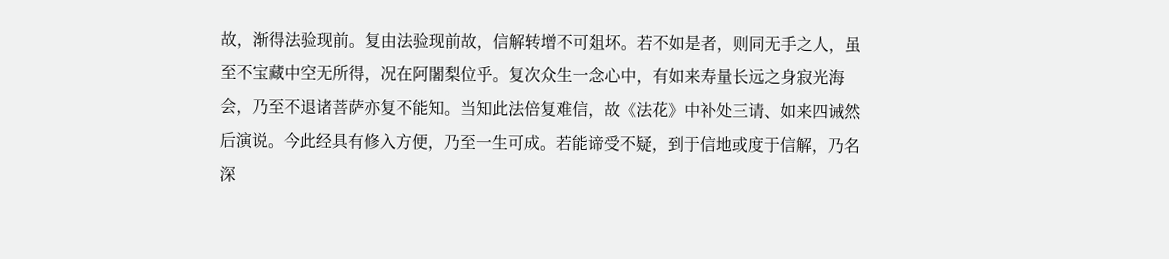故，渐得法验现前。复由法验现前故，信解转增不可爼坏。若不如是者，则同无手之人，虽至不宝藏中空无所得，况在阿闍梨位乎。复次众生一念心中，有如来寿量长远之身寂光海会，乃至不退诸菩萨亦复不能知。当知此法倍复难信，故《法花》中补处三请、如来四诫然后演说。今此经具有修入方便，乃至一生可成。若能谛受不疑，到于信地或度于信解，乃名深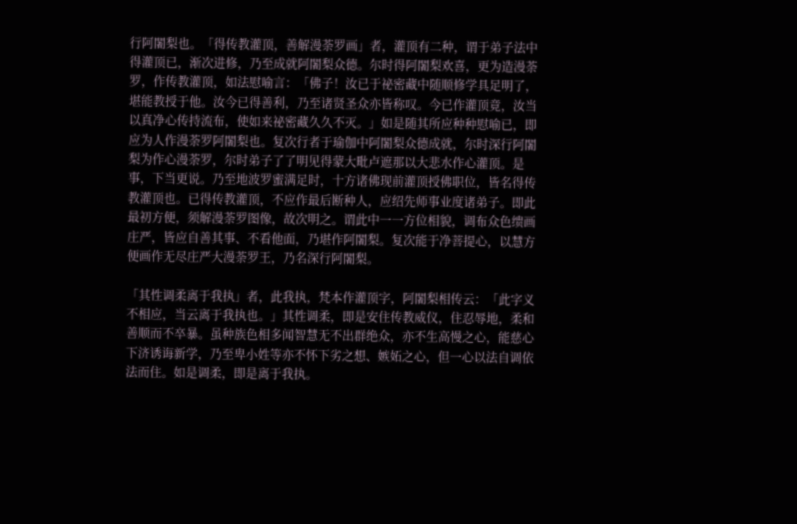行阿闍梨也。「得传教灌顶，善解漫荼罗画」者，灌顶有二种，谓于弟子法中得灌顶已，渐次进修，乃至成就阿闍梨众德。尔时得阿闍梨欢喜，更为造漫荼罗，作传教灌顶，如法慰喻言：「佛子！汝已于祕密藏中随顺修学具足明了，堪能教授于他。汝今已得善利，乃至诸贤圣众亦皆称叹。今已作灌顶竟，汝当以真净心传持流布，使如来祕密藏久久不灭。」如是随其所应种种慰喻已，即应为人作漫荼罗阿闍梨也。复次行者于瑜伽中阿闍梨众德成就，尔时深行阿闍梨为作心漫荼罗，尔时弟子了了明见得蒙大毗卢遮那以大悲水作心灌顶。是事，下当更说。乃至地波罗蜜满足时，十方诸佛现前灌顶授佛职位，皆名得传教灌顶也。已得传教灌顶，不应作最后断种人，应绍先师事业度诸弟子。即此最初方便，须解漫荼罗图像，故次明之。谓此中一一方位相貌，调布众色缋画庄严，皆应自善其事、不看他面，乃堪作阿闍梨。复次能于净菩提心，以慧方便画作无尽庄严大漫荼罗王，乃名深行阿闍梨。

「其性调柔离于我执」者，此我执，梵本作灌顶字，阿闍梨相传云：「此字义不相应，当云离于我执也。」其性调柔，即是安住传教威仪，住忍辱地，柔和善顺而不卒暴。虽种族色相多闻智慧无不出群绝众，亦不生高慢之心，能慈心下济诱诲新学，乃至卑小姓等亦不怀下劣之想、嫉妬之心，但一心以法自调依法而住。如是调柔，即是离于我执。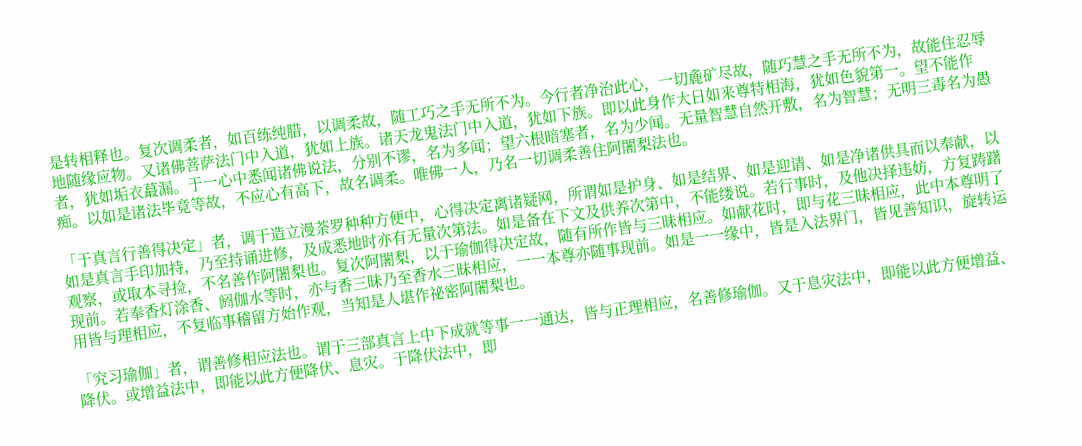是转相释也。复次调柔者，如百练纯腊，以调柔故，随工巧之手无所不为。今行者净治此心，一切麁矿尽故，随巧慧之手无所不为，故能住忍辱地随缘应物。又诸佛菩萨法门中入道，犹如上族。诸天龙鬼法门中入道，犹如下族。即以此身作大日如来尊特相海，犹如色貌第一。望不能作者，犹如垢衣蕞漏。于一心中悉闻诸佛说法，分别不谬，名为多闻；望六根暗塞者，名为少闻。无量智慧自然开敷，名为智慧；无明三毒名为愚痴。以如是诸法毕竟等故，不应心有高下，故名调柔。唯佛一人，乃名一切调柔善住阿闍梨法也。

「于真言行善得决定」者，调于造立漫荼罗种种方便中，心得决定离诸疑网，所谓如是护身、如是结界、如是迎请、如是净诸供具而以奉献，以如是真言手印加持，乃至持诵进修，及成悉地时亦有无量次第法。如是备在下文及供养次第中，不能缕说。若行事时，及他决择违妨，方复踌躇观察，或取本寻捡，不名善作阿闍梨也。复次阿闍梨，以于瑜伽得决定故，随有所作皆与三昧相应。如献花时，即与花三昧相应，此中本尊明了现前。若奉香灯涂香、阏伽水等时，亦与香三昧乃至香水三昧相应，一一本尊亦随事现前。如是一一缘中，皆是入法界门，皆见善知识，旋转运用皆与理相应，不复临事稽留方始作观，当知是人堪作祕密阿闍梨也。

「究习瑜伽」者，谓善修相应法也。谓于三部真言上中下成就等事一一通达，皆与正理相应，名善修瑜伽。又于息灾法中，即能以此方便增益、降伏。或增益法中，即能以此方便降伏、息灾。于降伏法中，即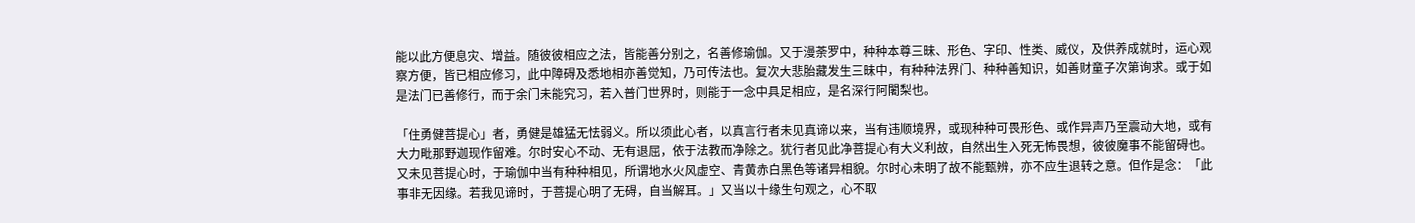能以此方便息灾、增益。随彼彼相应之法，皆能善分别之，名善修瑜伽。又于漫荼罗中，种种本尊三昧、形色、字印、性类、威仪，及供养成就时，运心观察方便，皆已相应修习，此中障碍及悉地相亦善觉知，乃可传法也。复次大悲胎藏发生三昧中，有种种法界门、种种善知识，如善财童子次第询求。或于如是法门已善修行，而于余门未能究习，若入普门世界时，则能于一念中具足相应，是名深行阿闍梨也。

「住勇健菩提心」者，勇健是雄猛无怯弱义。所以须此心者，以真言行者未见真谛以来，当有违顺境界，或现种种可畏形色、或作异声乃至震动大地，或有大力毗那野迦现作留难。尔时安心不动、无有退屈，依于法教而净除之。犹行者见此净菩提心有大义利故，自然出生入死无怖畏想，彼彼魔事不能留碍也。又未见菩提心时，于瑜伽中当有种种相见，所谓地水火风虚空、青黄赤白黑色等诸异相貌。尔时心未明了故不能甄辨，亦不应生退转之意。但作是念：「此事非无因缘。若我见谛时，于菩提心明了无碍，自当解耳。」又当以十缘生句观之，心不取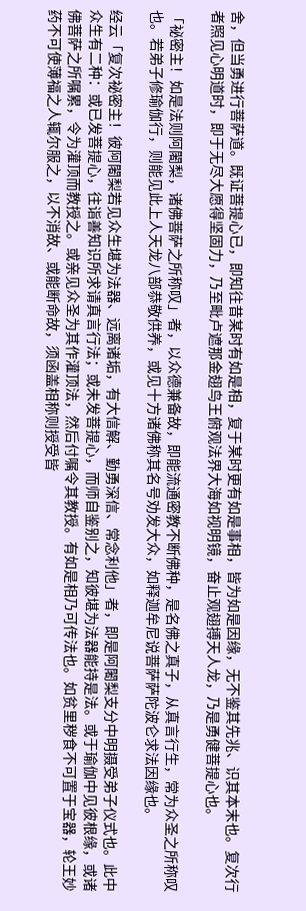舍，但当勇进行菩萨道。既证菩提心已，即知往昔某时有如是相，复于某时更有如是事相，皆为如是因缘，无不鉴其先兆、识其本末也。复次行者照见心明道时，即于无尽大愿得坚固力，乃至毗卢遮那金翅鸟王俯观法界大海如视明镜，奋止观翅搏天人龙，乃是勇健菩提心也。

「祕密主！如是法则阿闍梨，诸佛菩萨之所称叹」者，以众德兼备故，即能流通密教不断佛种，是名佛之真子，从真言行生，常为众圣之所称叹也。若弟子修瑜伽行，则能见此上人天龙八部恭敬供养，或见十方诸佛称其名号劝发大众，如释迦牟尼说菩萨萨陀波仑求法因缘也。

经云「复次祕密主！彼阿闍梨若见众生堪为法器、远离诸垢，有大信解、勤勇深信、常念利他」者，即是阿闍梨支分中明摄受弟子仪式也。此中众生有二种：或已发菩提心，往诣善知识所求请真言行法；或未发菩提心，而师自鉴别之，知彼堪为法器能持是法。或于瑜伽中见彼根缘，或诸佛菩萨之所嘱累，令为灌顶而教授之。或亲见众圣为其作灌顶法，然后付嘱令其教授。有如是相乃可传法也。如贫里秽食不可置于宝器，轮王妙药不可使薄福之人辄尔服之，以不消故、或能断命故，须函盖相称则授受皆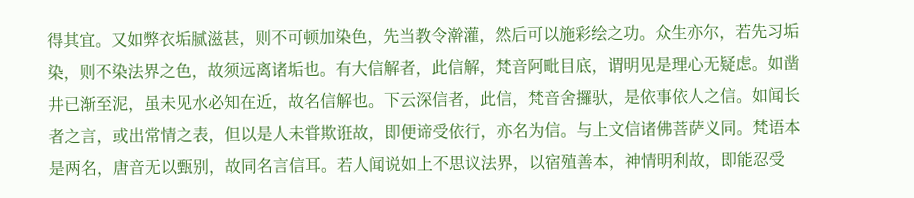得其宜。又如弊衣垢腻滋甚，则不可顿加染色，先当教令澣灌，然后可以施彩绘之功。众生亦尔，若先习垢染，则不染法界之色，故须远离诸垢也。有大信解者，此信解，梵音阿毗目底，谓明见是理心无疑虑。如凿井已渐至泥，虽未见水必知在近，故名信解也。下云深信者，此信，梵音舍攞驮，是依事依人之信。如闻长者之言，或出常情之表，但以是人未甞欺诳故，即便谛受依行，亦名为信。与上文信诸佛菩萨义同。梵语本是两名，唐音无以甄别，故同名言信耳。若人闻说如上不思议法界，以宿殖善本，神情明利故，即能忍受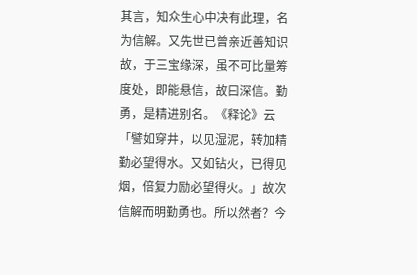其言，知众生心中决有此理，名为信解。又先世已曾亲近善知识故，于三宝缘深，虽不可比量筹度处，即能悬信，故曰深信。勤勇，是精进别名。《释论》云「譬如穿井，以见湿泥，转加精勤必望得水。又如钻火，已得见烟，倍复力励必望得火。」故次信解而明勤勇也。所以然者？今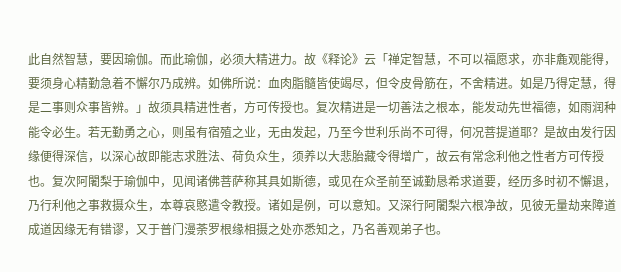此自然智慧，要因瑜伽。而此瑜伽，必须大精进力。故《释论》云「禅定智慧，不可以福愿求，亦非麁观能得，要须身心精勤急着不懈尔乃成辨。如佛所说：血肉脂髓皆使竭尽，但令皮骨筋在，不舍精进。如是乃得定慧，得是二事则众事皆辨。」故须具精进性者，方可传授也。复次精进是一切善法之根本，能发动先世福德，如雨润种能令必生。若无勤勇之心，则虽有宿殖之业，无由发起，乃至今世利乐尚不可得，何况菩提道耶？是故由发行因缘便得深信，以深心故即能志求胜法、荷负众生，须养以大悲胎藏令得增广，故云有常念利他之性者方可传授也。复次阿闍梨于瑜伽中，见闻诸佛菩萨称其具如斯德，或见在众圣前至诚勤恳希求道要，经历多时初不懈退，乃行利他之事救摄众生，本尊哀愍遣令教授。诸如是例，可以意知。又深行阿闍梨六根净故，见彼无量劫来障道成道因缘无有错谬，又于普门漫荼罗根缘相摄之处亦悉知之，乃名善观弟子也。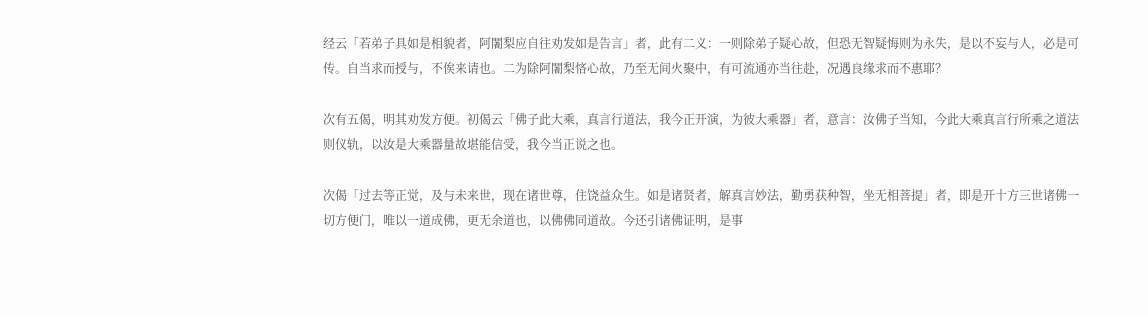经云「若弟子具如是相貌者，阿闍梨应自往劝发如是告言」者，此有二义：一则除弟子疑心故，但恐无智疑悔则为永失，是以不妄与人，必是可传。自当求而授与，不俟来请也。二为除阿闍梨悋心故，乃至无间火聚中，有可流通亦当往赴，况遇良缘求而不惠耶？

次有五偈，明其劝发方便。初偈云「佛子此大乘，真言行道法，我今正开演，为彼大乘器」者，意言：汝佛子当知，今此大乘真言行所乘之道法则仪轨，以汝是大乘器量故堪能信受，我今当正说之也。

次偈「过去等正觉，及与未来世，现在诸世尊，住饶益众生。如是诸贤者，解真言妙法，勤勇获种智，坐无相菩提」者，即是开十方三世诸佛一切方便门，唯以一道成佛，更无余道也，以佛佛同道故。今还引诸佛证明，是事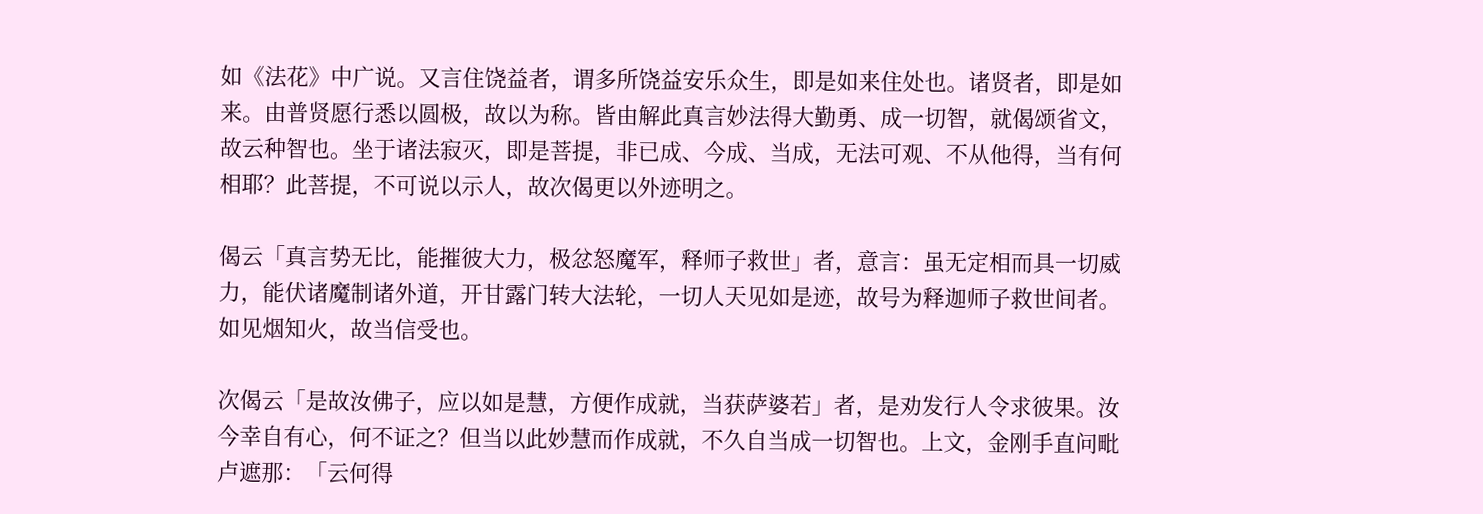如《法花》中广说。又言住饶益者，谓多所饶益安乐众生，即是如来住处也。诸贤者，即是如来。由普贤愿行悉以圆极，故以为称。皆由解此真言妙法得大勤勇、成一切智，就偈颂省文，故云种智也。坐于诸法寂灭，即是菩提，非已成、今成、当成，无法可观、不从他得，当有何相耶？此菩提，不可说以示人，故次偈更以外迹明之。

偈云「真言势无比，能摧彼大力，极忿怒魔军，释师子救世」者，意言：虽无定相而具一切威力，能伏诸魔制诸外道，开甘露门转大法轮，一切人天见如是迹，故号为释迦师子救世间者。如见烟知火，故当信受也。

次偈云「是故汝佛子，应以如是慧，方便作成就，当获萨婆若」者，是劝发行人令求彼果。汝今幸自有心，何不证之？但当以此妙慧而作成就，不久自当成一切智也。上文，金刚手直问毗卢遮那：「云何得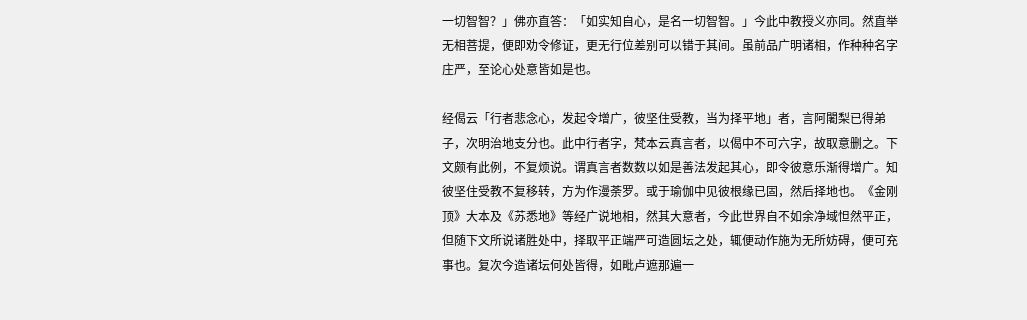一切智智？」佛亦直答：「如实知自心，是名一切智智。」今此中教授义亦同。然直举无相菩提，便即劝令修证，更无行位差别可以错于其间。虽前品广明诸相，作种种名字庄严，至论心处意皆如是也。

经偈云「行者悲念心，发起令增广，彼坚住受教，当为择平地」者，言阿闍梨已得弟子，次明治地支分也。此中行者字，梵本云真言者，以偈中不可六字，故取意删之。下文颇有此例，不复烦说。谓真言者数数以如是善法发起其心，即令彼意乐渐得增广。知彼坚住受教不复移转，方为作漫荼罗。或于瑜伽中见彼根缘已固，然后择地也。《金刚顶》大本及《苏悉地》等经广说地相，然其大意者，今此世界自不如余净域怛然平正，但随下文所说诸胜处中，择取平正端严可造圆坛之处，辄便动作施为无所妨碍，便可充事也。复次今造诸坛何处皆得，如毗卢遮那遍一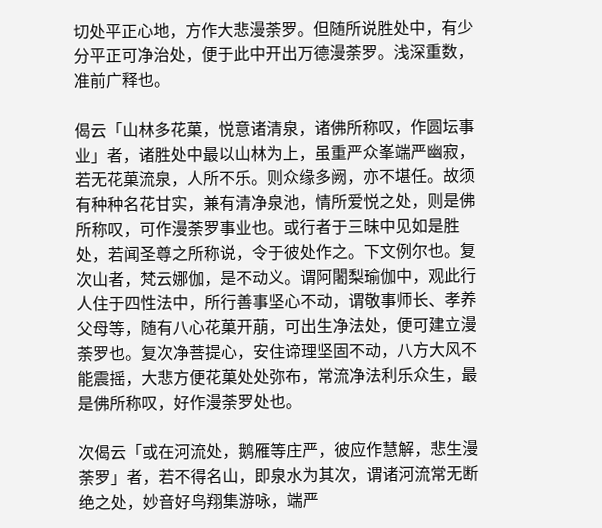切处平正心地，方作大悲漫荼罗。但随所说胜处中，有少分平正可净治处，便于此中开出万德漫荼罗。浅深重数，准前广释也。

偈云「山林多花菓，悦意诸清泉，诸佛所称叹，作圆坛事业」者，诸胜处中最以山林为上，虽重严众峯端严幽寂，若无花菓流泉，人所不乐。则众缘多阙，亦不堪任。故须有种种名花甘实，兼有清净泉池，情所爱悦之处，则是佛所称叹，可作漫荼罗事业也。或行者于三昧中见如是胜处，若闻圣尊之所称说，令于彼处作之。下文例尔也。复次山者，梵云娜伽，是不动义。谓阿闍梨瑜伽中，观此行人住于四性法中，所行善事坚心不动，谓敬事师长、孝养父母等，随有八心花菓开萠，可出生净法处，便可建立漫荼罗也。复次净菩提心，安住谛理坚固不动，八方大风不能震摇，大悲方便花菓处处弥布，常流净法利乐众生，最是佛所称叹，好作漫荼罗处也。

次偈云「或在河流处，鹅雁等庄严，彼应作慧解，悲生漫荼罗」者，若不得名山，即泉水为其次，谓诸河流常无断绝之处，妙音好鸟翔集游咏，端严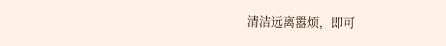清洁远离嚣烦，即可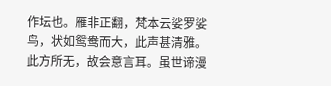作坛也。雁非正翻，梵本云娑罗娑鸟，状如鸳鸯而大，此声甚清雅。此方所无，故会意言耳。虽世谛漫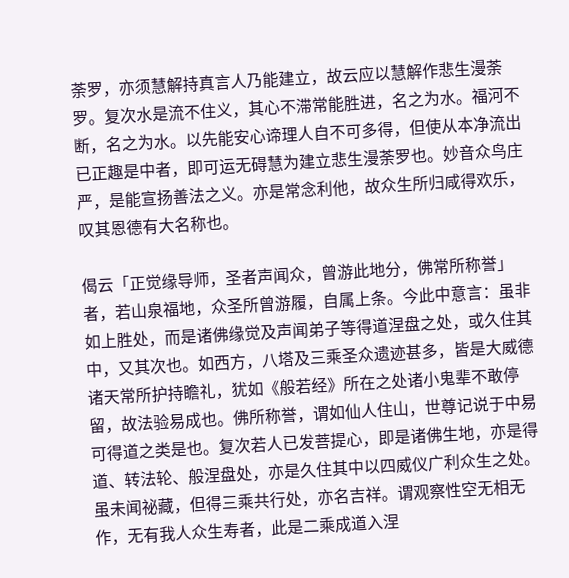荼罗，亦须慧解持真言人乃能建立，故云应以慧解作悲生漫荼罗。复次水是流不住义，其心不滞常能胜进，名之为水。福河不断，名之为水。以先能安心谛理人自不可多得，但使从本净流出已正趣是中者，即可运无碍慧为建立悲生漫荼罗也。妙音众鸟庄严，是能宣扬善法之义。亦是常念利他，故众生所归咸得欢乐，叹其恩德有大名称也。

偈云「正觉缘导师，圣者声闻众，曾游此地分，佛常所称誉」者，若山泉福地，众圣所曾游履，自属上条。今此中意言：虽非如上胜处，而是诸佛缘觉及声闻弟子等得道涅盘之处，或久住其中，又其次也。如西方，八塔及三乘圣众遗迹甚多，皆是大威德诸天常所护持瞻礼，犹如《般若经》所在之处诸小鬼辈不敢停留，故法验易成也。佛所称誉，谓如仙人住山，世尊记说于中易可得道之类是也。复次若人已发菩提心，即是诸佛生地，亦是得道、转法轮、般涅盘处，亦是久住其中以四威仪广利众生之处。虽未闻祕藏，但得三乘共行处，亦名吉祥。谓观察性空无相无作，无有我人众生寿者，此是二乘成道入涅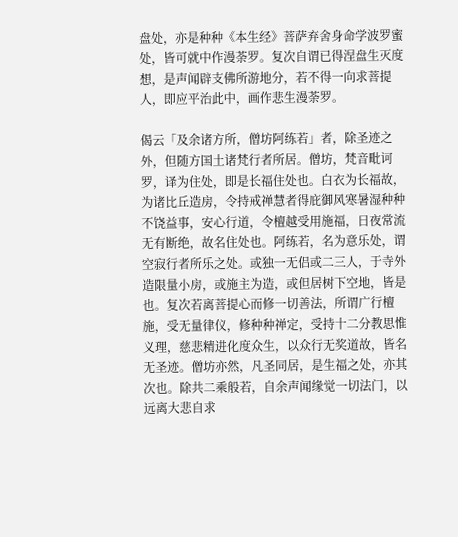盘处，亦是种种《本生经》菩萨弃舍身命学波罗蜜处，皆可就中作漫荼罗。复次自谓已得涅盘生灭度想，是声闻辟支佛所游地分，若不得一向求菩提人，即应平治此中，画作悲生漫荼罗。

偈云「及余诸方所，僧坊阿练若」者，除圣迹之外，但随方国土诸梵行者所居。僧坊，梵音毗诃罗，译为住处，即是长福住处也。白衣为长福故，为诸比丘造房，令持戒禅慧者得庇御风寒暑湿种种不饶益事，安心行道，令檀越受用施福，日夜常流无有断绝，故名住处也。阿练若，名为意乐处，谓空寂行者所乐之处。或独一无侣或二三人，于寺外造限量小房，或施主为造，或但居树下空地，皆是也。复次若离菩提心而修一切善法，所谓广行檀施，受无量律仪，修种种禅定，受持十二分教思惟义理，慈悲精进化度众生，以众行无奖道故，皆名无圣迹。僧坊亦然，凡圣同居，是生福之处，亦其次也。除共二乘般若，自余声闻缘觉一切法门，以远离大悲自求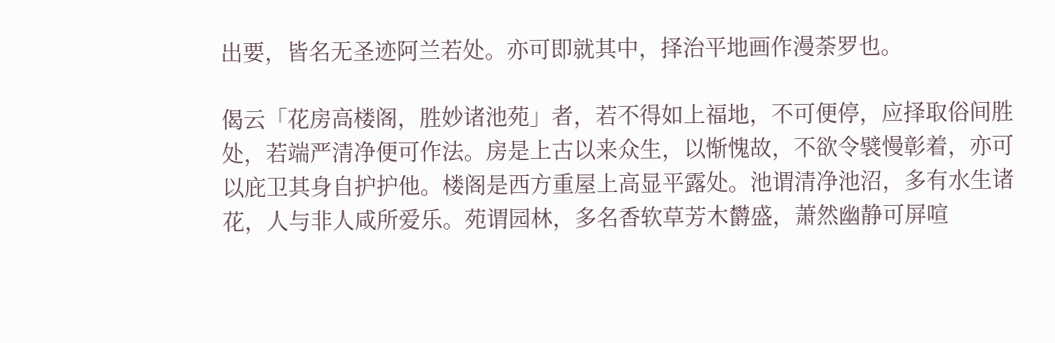出要，皆名无圣迹阿兰若处。亦可即就其中，择治平地画作漫荼罗也。

偈云「花房高楼阁，胜妙诸池苑」者，若不得如上福地，不可便停，应择取俗间胜处，若端严清净便可作法。房是上古以来众生，以惭愧故，不欲令襞慢彰着，亦可以庇卫其身自护护他。楼阁是西方重屋上高显平露处。池谓清净池沼，多有水生诸花，人与非人咸所爱乐。苑谓园林，多名香软草芳木欝盛，萧然幽静可屏喧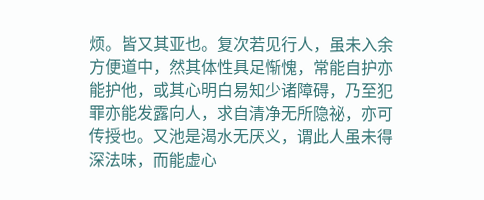烦。皆又其亚也。复次若见行人，虽未入余方便道中，然其体性具足惭愧，常能自护亦能护他，或其心明白易知少诸障碍，乃至犯罪亦能发露向人，求自清净无所隐祕，亦可传授也。又池是渴水无厌义，谓此人虽未得深法味，而能虚心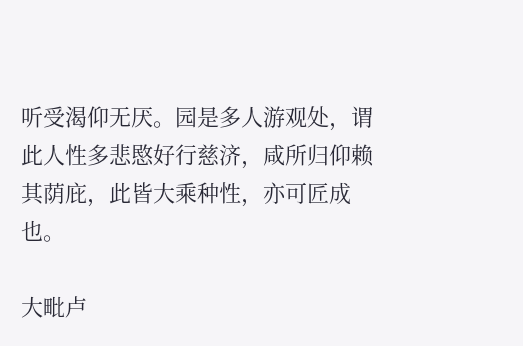听受渴仰无厌。园是多人游观处，谓此人性多悲愍好行慈济，咸所归仰赖其荫庇，此皆大乘种性，亦可匠成也。

大毗卢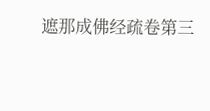遮那成佛经疏卷第三